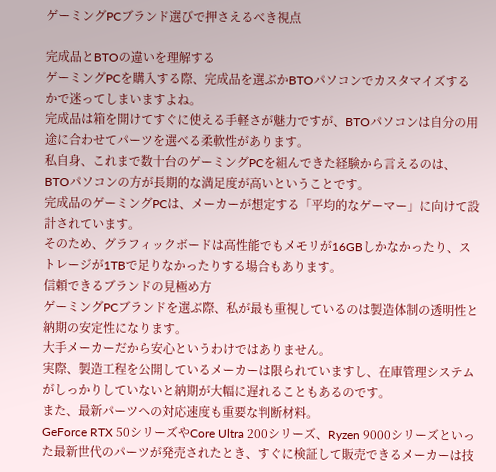ゲーミングPCブランド選びで押さえるべき視点

完成品とBTOの違いを理解する
ゲーミングPCを購入する際、完成品を選ぶかBTOパソコンでカスタマイズするかで迷ってしまいますよね。
完成品は箱を開けてすぐに使える手軽さが魅力ですが、BTOパソコンは自分の用途に合わせてパーツを選べる柔軟性があります。
私自身、これまで数十台のゲーミングPCを組んできた経験から言えるのは、BTOパソコンの方が長期的な満足度が高いということです。
完成品のゲーミングPCは、メーカーが想定する「平均的なゲーマー」に向けて設計されています。
そのため、グラフィックボードは高性能でもメモリが16GBしかなかったり、ストレージが1TBで足りなかったりする場合もあります。
信頼できるブランドの見極め方
ゲーミングPCブランドを選ぶ際、私が最も重視しているのは製造体制の透明性と納期の安定性になります。
大手メーカーだから安心というわけではありません。
実際、製造工程を公開しているメーカーは限られていますし、在庫管理システムがしっかりしていないと納期が大幅に遅れることもあるのです。
また、最新パーツへの対応速度も重要な判断材料。
GeForce RTX 50シリーズやCore Ultra 200シリーズ、Ryzen 9000シリーズといった最新世代のパーツが発売されたとき、すぐに検証して販売できるメーカーは技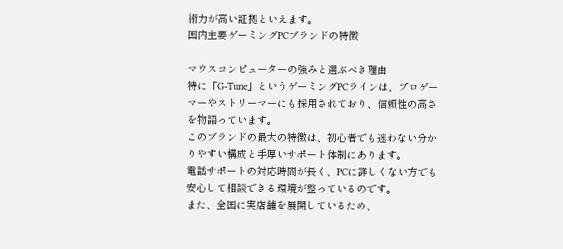術力が高い証拠といえます。
国内主要ゲーミングPCブランドの特徴

マウスコンピューターの強みと選ぶべき理由
特に「G-Tune」というゲーミングPCラインは、プロゲーマーやストリーマーにも採用されており、信頼性の高さを物語っています。
このブランドの最大の特徴は、初心者でも迷わない分かりやすい構成と手厚いサポート体制にあります。
電話サポートの対応時間が長く、PCに詳しくない方でも安心して相談できる環境が整っているのです。
また、全国に実店舗を展開しているため、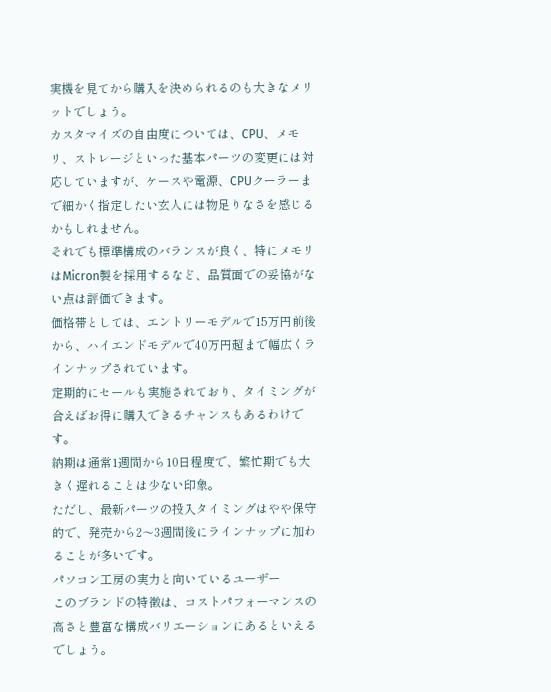実機を見てから購入を決められるのも大きなメリットでしょう。
カスタマイズの自由度については、CPU、メモリ、ストレージといった基本パーツの変更には対応していますが、ケースや電源、CPUクーラーまで細かく指定したい玄人には物足りなさを感じるかもしれません。
それでも標準構成のバランスが良く、特にメモリはMicron製を採用するなど、品質面での妥協がない点は評価できます。
価格帯としては、エントリーモデルで15万円前後から、ハイエンドモデルで40万円超まで幅広くラインナップされています。
定期的にセールも実施されており、タイミングが合えばお得に購入できるチャンスもあるわけです。
納期は通常1週間から10日程度で、繁忙期でも大きく遅れることは少ない印象。
ただし、最新パーツの投入タイミングはやや保守的で、発売から2〜3週間後にラインナップに加わることが多いです。
パソコン工房の実力と向いているユーザー
このブランドの特徴は、コストパフォーマンスの高さと豊富な構成バリエーションにあるといえるでしょう。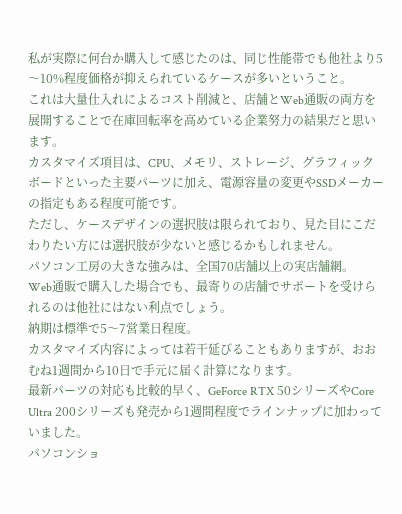私が実際に何台か購入して感じたのは、同じ性能帯でも他社より5〜10%程度価格が抑えられているケースが多いということ。
これは大量仕入れによるコスト削減と、店舗とWeb通販の両方を展開することで在庫回転率を高めている企業努力の結果だと思います。
カスタマイズ項目は、CPU、メモリ、ストレージ、グラフィックボードといった主要パーツに加え、電源容量の変更やSSDメーカーの指定もある程度可能です。
ただし、ケースデザインの選択肢は限られており、見た目にこだわりたい方には選択肢が少ないと感じるかもしれません。
パソコン工房の大きな強みは、全国70店舗以上の実店舗網。
Web通販で購入した場合でも、最寄りの店舗でサポートを受けられるのは他社にはない利点でしょう。
納期は標準で5〜7営業日程度。
カスタマイズ内容によっては若干延びることもありますが、おおむね1週間から10日で手元に届く計算になります。
最新パーツの対応も比較的早く、GeForce RTX 50シリーズやCore Ultra 200シリーズも発売から1週間程度でラインナップに加わっていました。
パソコンショ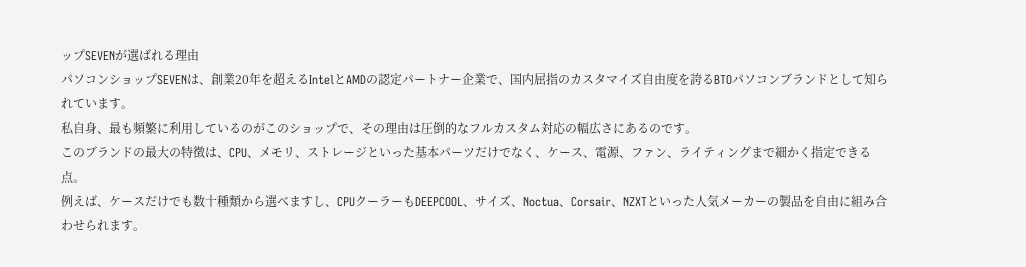ップSEVENが選ばれる理由
パソコンショップSEVENは、創業20年を超えるIntelとAMDの認定パートナー企業で、国内屈指のカスタマイズ自由度を誇るBTOパソコンブランドとして知られています。
私自身、最も頻繁に利用しているのがこのショップで、その理由は圧倒的なフルカスタム対応の幅広さにあるのです。
このブランドの最大の特徴は、CPU、メモリ、ストレージといった基本パーツだけでなく、ケース、電源、ファン、ライティングまで細かく指定できる点。
例えば、ケースだけでも数十種類から選べますし、CPUクーラーもDEEPCOOL、サイズ、Noctua、Corsair、NZXTといった人気メーカーの製品を自由に組み合わせられます。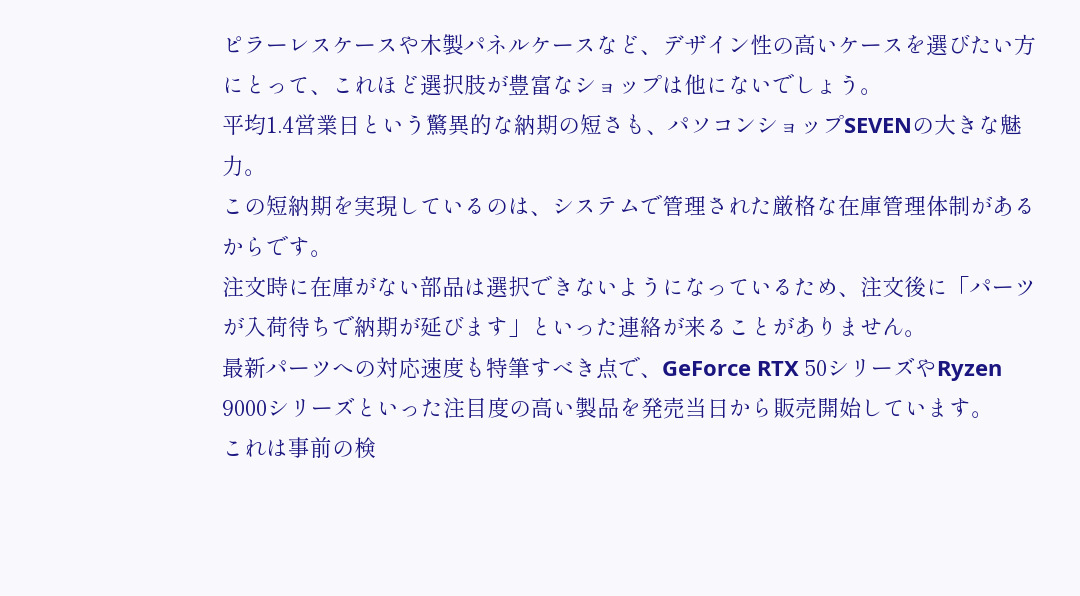ピラーレスケースや木製パネルケースなど、デザイン性の高いケースを選びたい方にとって、これほど選択肢が豊富なショップは他にないでしょう。
平均1.4営業日という驚異的な納期の短さも、パソコンショップSEVENの大きな魅力。
この短納期を実現しているのは、システムで管理された厳格な在庫管理体制があるからです。
注文時に在庫がない部品は選択できないようになっているため、注文後に「パーツが入荷待ちで納期が延びます」といった連絡が来ることがありません。
最新パーツへの対応速度も特筆すべき点で、GeForce RTX 50シリーズやRyzen 9000シリーズといった注目度の高い製品を発売当日から販売開始しています。
これは事前の検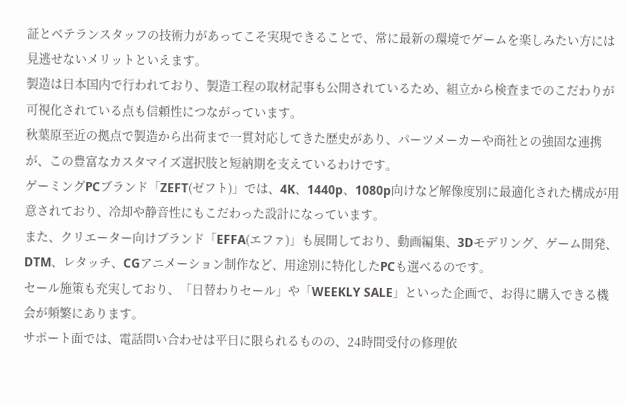証とベテランスタッフの技術力があってこそ実現できることで、常に最新の環境でゲームを楽しみたい方には見逃せないメリットといえます。
製造は日本国内で行われており、製造工程の取材記事も公開されているため、組立から検査までのこだわりが可視化されている点も信頼性につながっています。
秋葉原至近の拠点で製造から出荷まで一貫対応してきた歴史があり、パーツメーカーや商社との強固な連携が、この豊富なカスタマイズ選択肢と短納期を支えているわけです。
ゲーミングPCブランド「ZEFT(ゼフト)」では、4K、1440p、1080p向けなど解像度別に最適化された構成が用意されており、冷却や静音性にもこだわった設計になっています。
また、クリエーター向けブランド「EFFA(エファ)」も展開しており、動画編集、3Dモデリング、ゲーム開発、DTM、レタッチ、CGアニメーション制作など、用途別に特化したPCも選べるのです。
セール施策も充実しており、「日替わりセール」や「WEEKLY SALE」といった企画で、お得に購入できる機会が頻繁にあります。
サポート面では、電話問い合わせは平日に限られるものの、24時間受付の修理依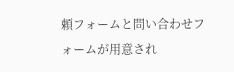頼フォームと問い合わせフォームが用意され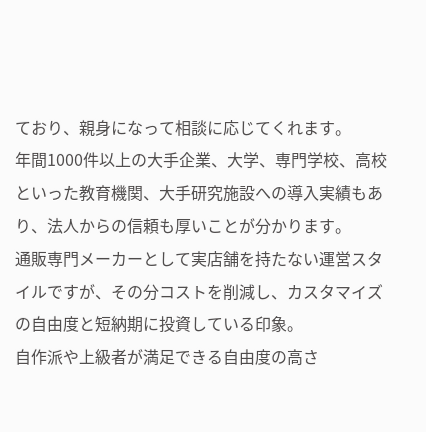ており、親身になって相談に応じてくれます。
年間1000件以上の大手企業、大学、専門学校、高校といった教育機関、大手研究施設への導入実績もあり、法人からの信頼も厚いことが分かります。
通販専門メーカーとして実店舗を持たない運営スタイルですが、その分コストを削減し、カスタマイズの自由度と短納期に投資している印象。
自作派や上級者が満足できる自由度の高さ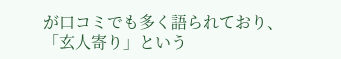が口コミでも多く語られており、「玄人寄り」という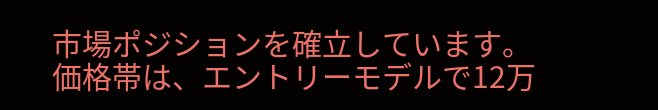市場ポジションを確立しています。
価格帯は、エントリーモデルで12万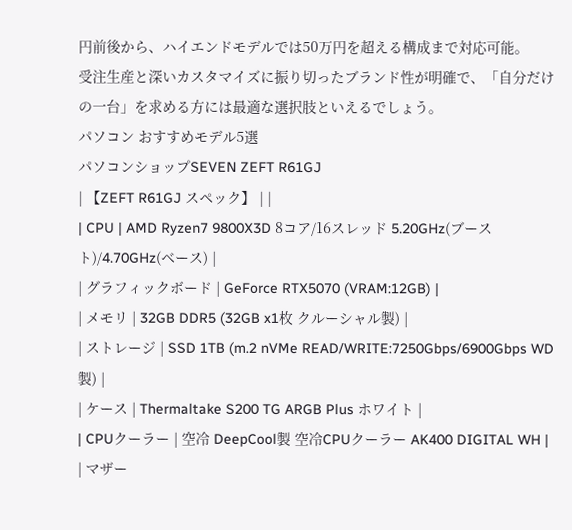円前後から、ハイエンドモデルでは50万円を超える構成まで対応可能。
受注生産と深いカスタマイズに振り切ったブランド性が明確で、「自分だけの一台」を求める方には最適な選択肢といえるでしょう。
パソコン おすすめモデル5選
パソコンショップSEVEN ZEFT R61GJ
| 【ZEFT R61GJ スペック】 | |
| CPU | AMD Ryzen7 9800X3D 8コア/16スレッド 5.20GHz(ブースト)/4.70GHz(ベース) |
| グラフィックボード | GeForce RTX5070 (VRAM:12GB) |
| メモリ | 32GB DDR5 (32GB x1枚 クルーシャル製) |
| ストレージ | SSD 1TB (m.2 nVMe READ/WRITE:7250Gbps/6900Gbps WD製) |
| ケース | Thermaltake S200 TG ARGB Plus ホワイト |
| CPUクーラー | 空冷 DeepCool製 空冷CPUクーラー AK400 DIGITAL WH |
| マザー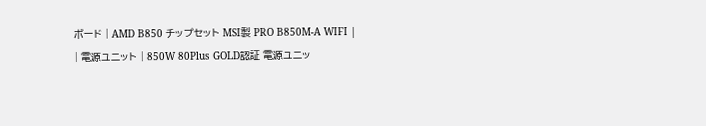ボード | AMD B850 チップセット MSI製 PRO B850M-A WIFI |
| 電源ユニット | 850W 80Plus GOLD認証 電源ユニッ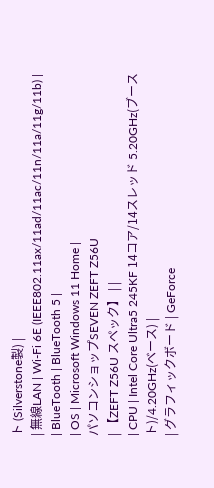ト (Silverstone製) |
| 無線LAN | Wi-Fi 6E (IEEE802.11ax/11ad/11ac/11n/11a/11g/11b) |
| BlueTooth | BlueTooth 5 |
| OS | Microsoft Windows 11 Home |
パソコンショップSEVEN ZEFT Z56U
| 【ZEFT Z56U スペック】 | |
| CPU | Intel Core Ultra5 245KF 14コア/14スレッド 5.20GHz(ブースト)/4.20GHz(ベース) |
| グラフィックボード | GeForce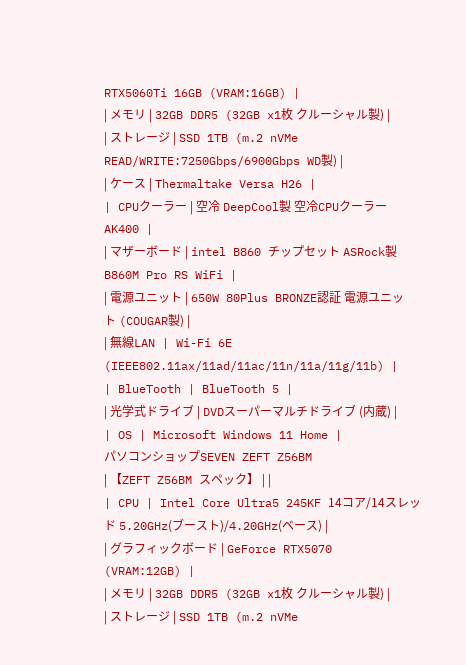RTX5060Ti 16GB (VRAM:16GB) |
| メモリ | 32GB DDR5 (32GB x1枚 クルーシャル製) |
| ストレージ | SSD 1TB (m.2 nVMe READ/WRITE:7250Gbps/6900Gbps WD製) |
| ケース | Thermaltake Versa H26 |
| CPUクーラー | 空冷 DeepCool製 空冷CPUクーラー AK400 |
| マザーボード | intel B860 チップセット ASRock製 B860M Pro RS WiFi |
| 電源ユニット | 650W 80Plus BRONZE認証 電源ユニット (COUGAR製) |
| 無線LAN | Wi-Fi 6E (IEEE802.11ax/11ad/11ac/11n/11a/11g/11b) |
| BlueTooth | BlueTooth 5 |
| 光学式ドライブ | DVDスーパーマルチドライブ (内蔵) |
| OS | Microsoft Windows 11 Home |
パソコンショップSEVEN ZEFT Z56BM
| 【ZEFT Z56BM スペック】 | |
| CPU | Intel Core Ultra5 245KF 14コア/14スレッド 5.20GHz(ブースト)/4.20GHz(ベース) |
| グラフィックボード | GeForce RTX5070 (VRAM:12GB) |
| メモリ | 32GB DDR5 (32GB x1枚 クルーシャル製) |
| ストレージ | SSD 1TB (m.2 nVMe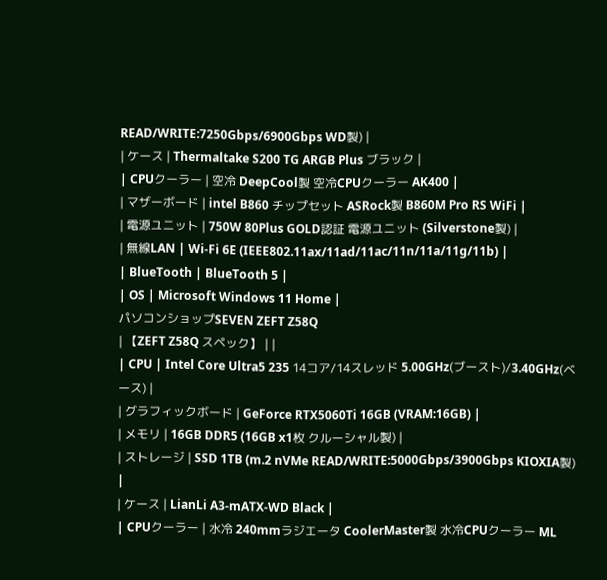READ/WRITE:7250Gbps/6900Gbps WD製) |
| ケース | Thermaltake S200 TG ARGB Plus ブラック |
| CPUクーラー | 空冷 DeepCool製 空冷CPUクーラー AK400 |
| マザーボード | intel B860 チップセット ASRock製 B860M Pro RS WiFi |
| 電源ユニット | 750W 80Plus GOLD認証 電源ユニット (Silverstone製) |
| 無線LAN | Wi-Fi 6E (IEEE802.11ax/11ad/11ac/11n/11a/11g/11b) |
| BlueTooth | BlueTooth 5 |
| OS | Microsoft Windows 11 Home |
パソコンショップSEVEN ZEFT Z58Q
| 【ZEFT Z58Q スペック】 | |
| CPU | Intel Core Ultra5 235 14コア/14スレッド 5.00GHz(ブースト)/3.40GHz(ベース) |
| グラフィックボード | GeForce RTX5060Ti 16GB (VRAM:16GB) |
| メモリ | 16GB DDR5 (16GB x1枚 クルーシャル製) |
| ストレージ | SSD 1TB (m.2 nVMe READ/WRITE:5000Gbps/3900Gbps KIOXIA製) |
| ケース | LianLi A3-mATX-WD Black |
| CPUクーラー | 水冷 240mmラジエータ CoolerMaster製 水冷CPUクーラー ML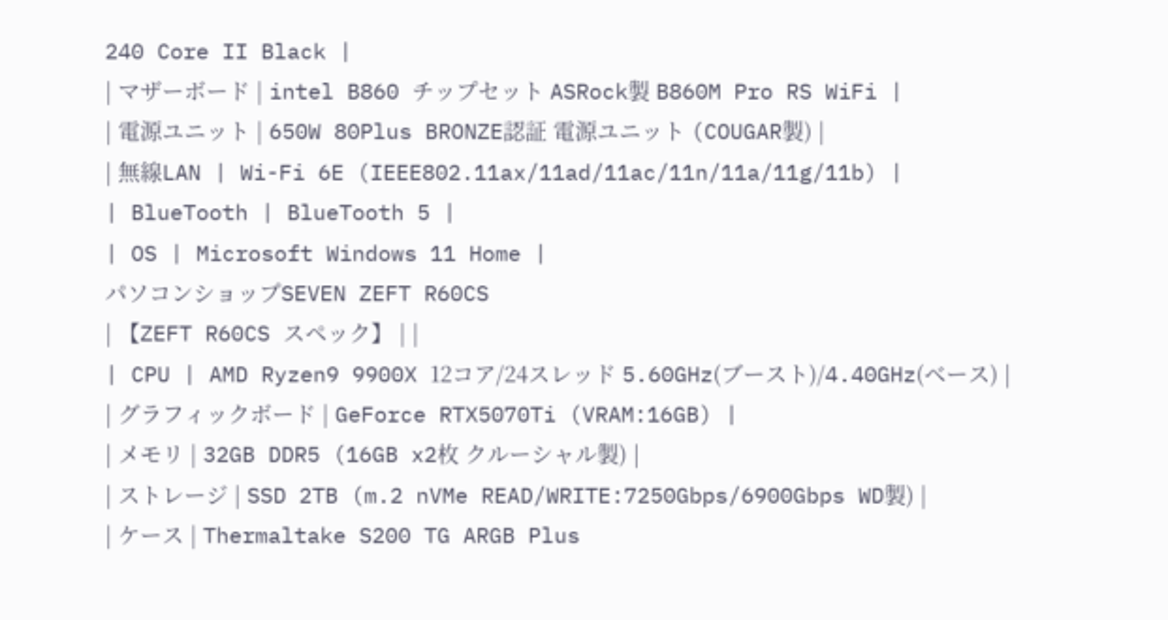240 Core II Black |
| マザーボード | intel B860 チップセット ASRock製 B860M Pro RS WiFi |
| 電源ユニット | 650W 80Plus BRONZE認証 電源ユニット (COUGAR製) |
| 無線LAN | Wi-Fi 6E (IEEE802.11ax/11ad/11ac/11n/11a/11g/11b) |
| BlueTooth | BlueTooth 5 |
| OS | Microsoft Windows 11 Home |
パソコンショップSEVEN ZEFT R60CS
| 【ZEFT R60CS スペック】 | |
| CPU | AMD Ryzen9 9900X 12コア/24スレッド 5.60GHz(ブースト)/4.40GHz(ベース) |
| グラフィックボード | GeForce RTX5070Ti (VRAM:16GB) |
| メモリ | 32GB DDR5 (16GB x2枚 クルーシャル製) |
| ストレージ | SSD 2TB (m.2 nVMe READ/WRITE:7250Gbps/6900Gbps WD製) |
| ケース | Thermaltake S200 TG ARGB Plus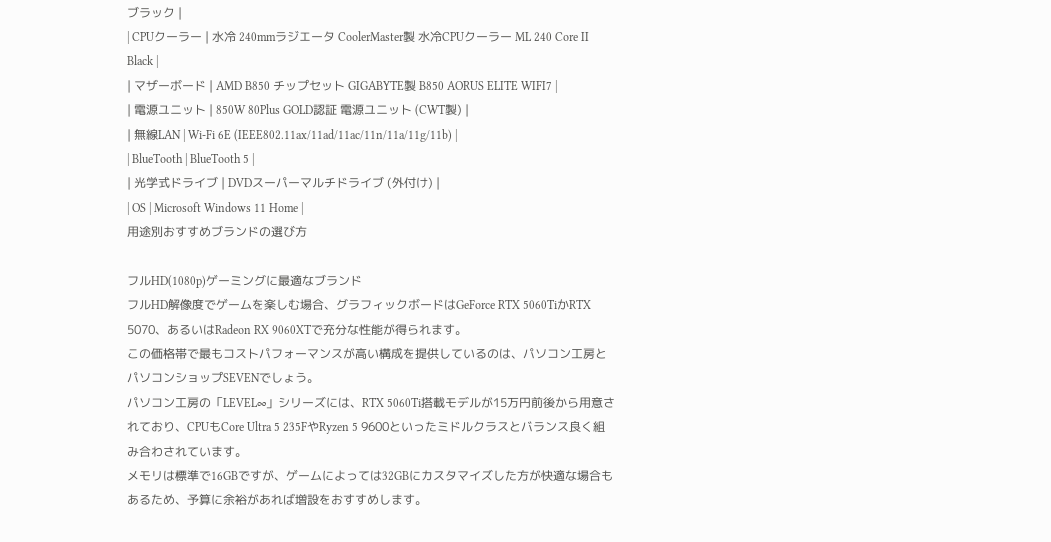ブラック |
| CPUクーラー | 水冷 240mmラジエータ CoolerMaster製 水冷CPUクーラー ML 240 Core II Black |
| マザーボード | AMD B850 チップセット GIGABYTE製 B850 AORUS ELITE WIFI7 |
| 電源ユニット | 850W 80Plus GOLD認証 電源ユニット (CWT製) |
| 無線LAN | Wi-Fi 6E (IEEE802.11ax/11ad/11ac/11n/11a/11g/11b) |
| BlueTooth | BlueTooth 5 |
| 光学式ドライブ | DVDスーパーマルチドライブ (外付け) |
| OS | Microsoft Windows 11 Home |
用途別おすすめブランドの選び方

フルHD(1080p)ゲーミングに最適なブランド
フルHD解像度でゲームを楽しむ場合、グラフィックボードはGeForce RTX 5060TiかRTX 5070、あるいはRadeon RX 9060XTで充分な性能が得られます。
この価格帯で最もコストパフォーマンスが高い構成を提供しているのは、パソコン工房とパソコンショップSEVENでしょう。
パソコン工房の「LEVEL∞」シリーズには、RTX 5060Ti搭載モデルが15万円前後から用意されており、CPUもCore Ultra 5 235FやRyzen 5 9600といったミドルクラスとバランス良く組み合わされています。
メモリは標準で16GBですが、ゲームによっては32GBにカスタマイズした方が快適な場合もあるため、予算に余裕があれば増設をおすすめします。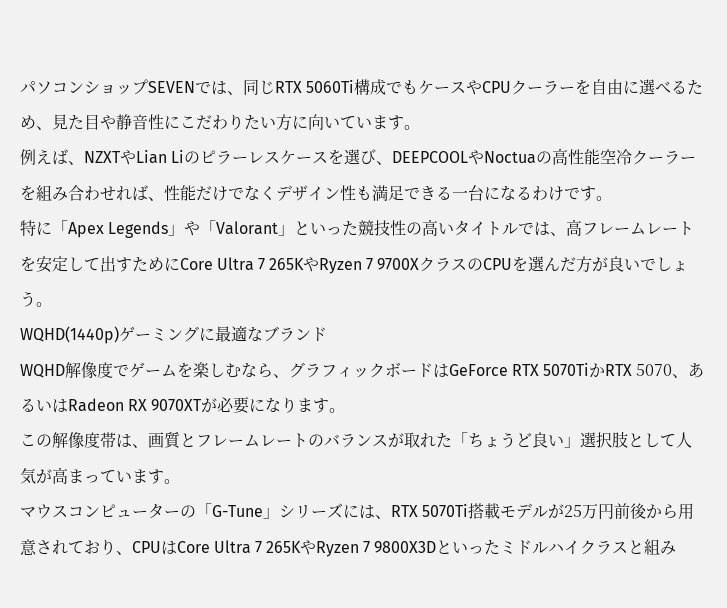パソコンショップSEVENでは、同じRTX 5060Ti構成でもケースやCPUクーラーを自由に選べるため、見た目や静音性にこだわりたい方に向いています。
例えば、NZXTやLian Liのピラーレスケースを選び、DEEPCOOLやNoctuaの高性能空冷クーラーを組み合わせれば、性能だけでなくデザイン性も満足できる一台になるわけです。
特に「Apex Legends」や「Valorant」といった競技性の高いタイトルでは、高フレームレートを安定して出すためにCore Ultra 7 265KやRyzen 7 9700XクラスのCPUを選んだ方が良いでしょう。
WQHD(1440p)ゲーミングに最適なブランド
WQHD解像度でゲームを楽しむなら、グラフィックボードはGeForce RTX 5070TiかRTX 5070、あるいはRadeon RX 9070XTが必要になります。
この解像度帯は、画質とフレームレートのバランスが取れた「ちょうど良い」選択肢として人気が高まっています。
マウスコンピューターの「G-Tune」シリーズには、RTX 5070Ti搭載モデルが25万円前後から用意されており、CPUはCore Ultra 7 265KやRyzen 7 9800X3Dといったミドルハイクラスと組み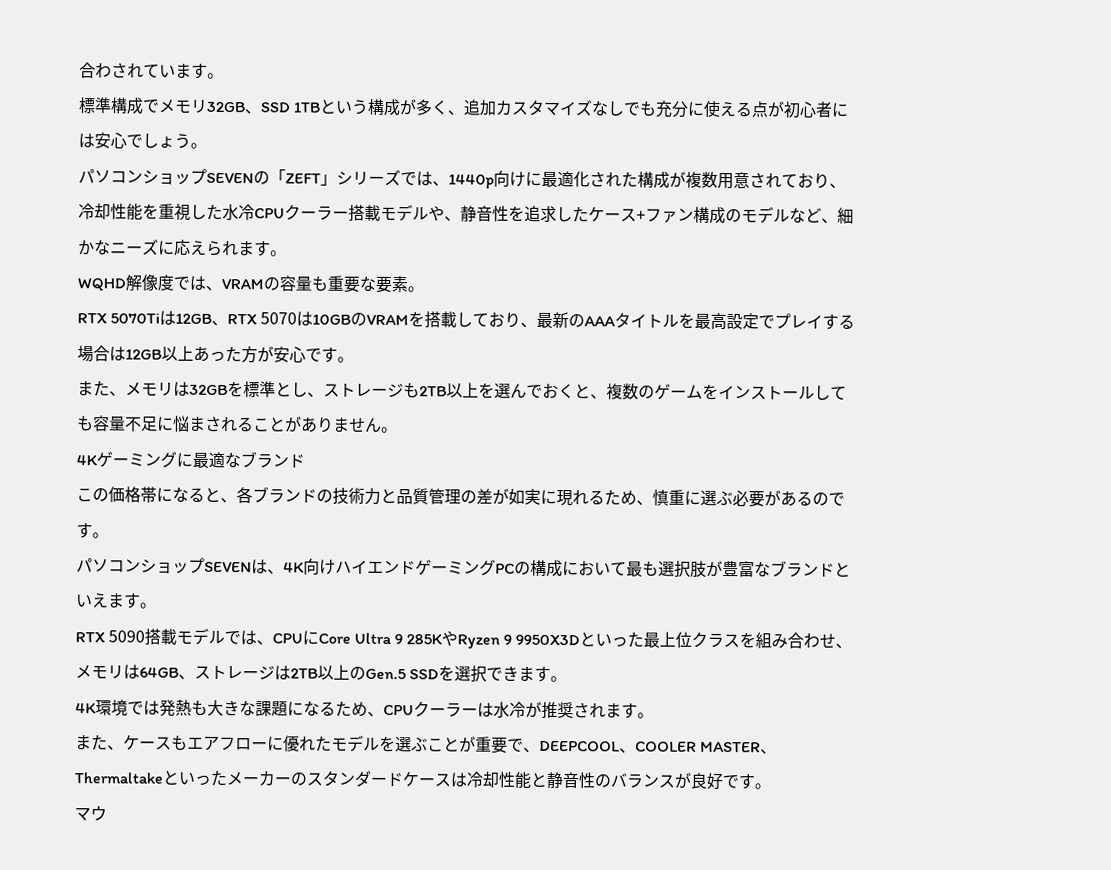合わされています。
標準構成でメモリ32GB、SSD 1TBという構成が多く、追加カスタマイズなしでも充分に使える点が初心者には安心でしょう。
パソコンショップSEVENの「ZEFT」シリーズでは、1440p向けに最適化された構成が複数用意されており、冷却性能を重視した水冷CPUクーラー搭載モデルや、静音性を追求したケース+ファン構成のモデルなど、細かなニーズに応えられます。
WQHD解像度では、VRAMの容量も重要な要素。
RTX 5070Tiは12GB、RTX 5070は10GBのVRAMを搭載しており、最新のAAAタイトルを最高設定でプレイする場合は12GB以上あった方が安心です。
また、メモリは32GBを標準とし、ストレージも2TB以上を選んでおくと、複数のゲームをインストールしても容量不足に悩まされることがありません。
4Kゲーミングに最適なブランド
この価格帯になると、各ブランドの技術力と品質管理の差が如実に現れるため、慎重に選ぶ必要があるのです。
パソコンショップSEVENは、4K向けハイエンドゲーミングPCの構成において最も選択肢が豊富なブランドといえます。
RTX 5090搭載モデルでは、CPUにCore Ultra 9 285KやRyzen 9 9950X3Dといった最上位クラスを組み合わせ、メモリは64GB、ストレージは2TB以上のGen.5 SSDを選択できます。
4K環境では発熱も大きな課題になるため、CPUクーラーは水冷が推奨されます。
また、ケースもエアフローに優れたモデルを選ぶことが重要で、DEEPCOOL、COOLER MASTER、Thermaltakeといったメーカーのスタンダードケースは冷却性能と静音性のバランスが良好です。
マウ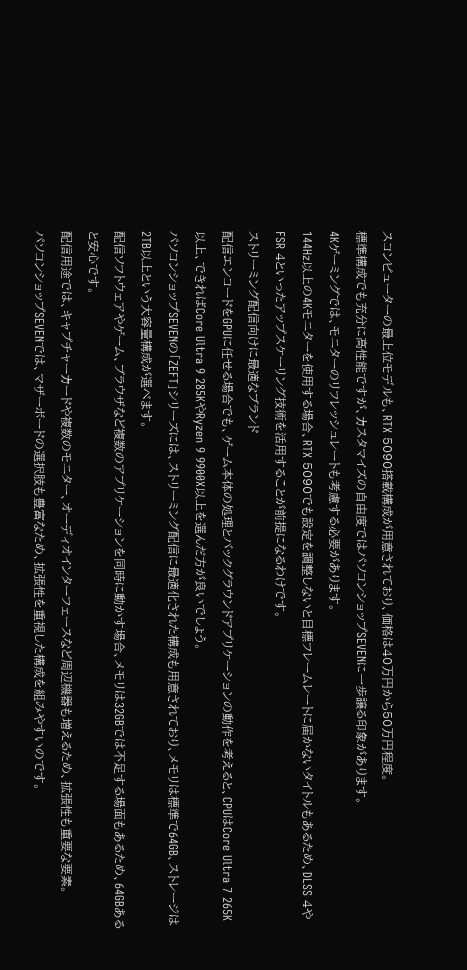スコンピューターの最上位モデルも、RTX 5090搭載構成が用意されており、価格は40万円から50万円程度。
標準構成でも充分に高性能ですが、カスタマイズの自由度ではパソコンショップSEVENに一歩譲る印象があります。
4Kゲーミングでは、モニターのリフレッシュレートも考慮する必要があります。
144Hz以上の4Kモニターを使用する場合、RTX 5090でも設定を調整しないと目標フレームレートに届かないタイトルもあるため、DLSS 4やFSR 4といったアップスケーリング技術を活用することが前提になるわけです。
ストリーミング配信向けに最適なブランド
配信エンコードをGPUに任せる場合でも、ゲーム本体の処理とバックグラウンドアプリケーションの動作を考えると、CPUはCore Ultra 7 265K以上、できればCore Ultra 9 285KやRyzen 9 9900X以上を選んだ方が良いでしょう。
パソコンショップSEVENの「ZEFT」シリーズには、ストリーミング配信に最適化された構成も用意されており、メモリは標準で64GB、ストレージは2TB以上という大容量構成が選べます。
配信ソフトウェアやゲーム、ブラウザなど複数のアプリケーションを同時に動かす場合、メモリは32GBでは不足する場面もあるため、64GBあると安心です。
配信用途では、キャプチャーカードや複数のモニター、オーディオインターフェースなど周辺機器も増えるため、拡張性も重要な要素。
パソコンショップSEVENでは、マザーボードの選択肢も豊富なため、拡張性を重視した構成を組みやすいのです。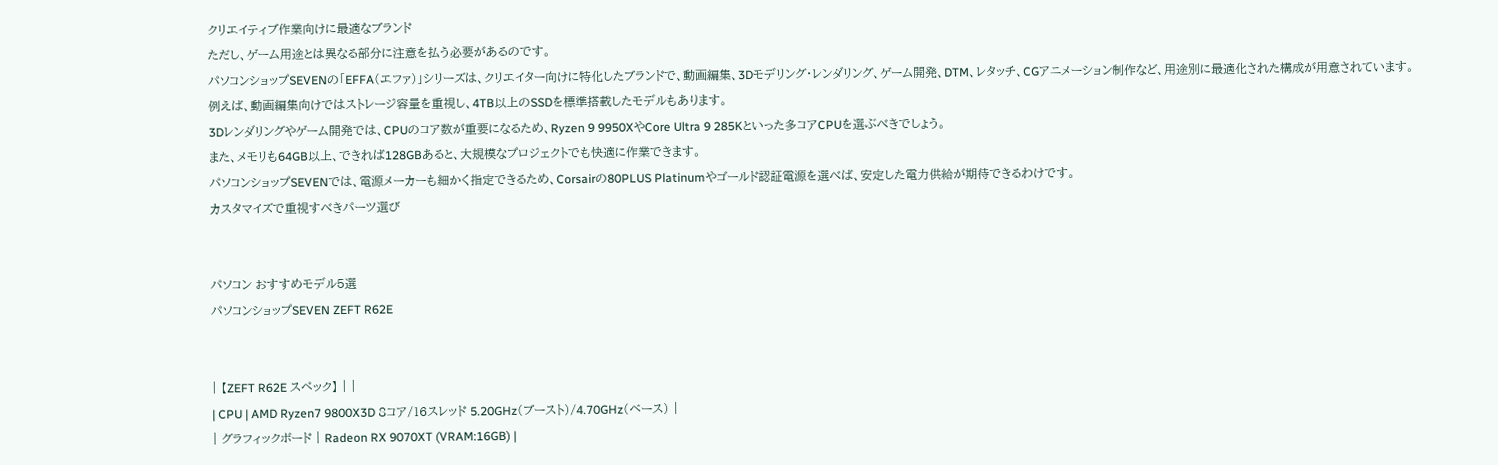クリエイティブ作業向けに最適なブランド
ただし、ゲーム用途とは異なる部分に注意を払う必要があるのです。
パソコンショップSEVENの「EFFA(エファ)」シリーズは、クリエイター向けに特化したブランドで、動画編集、3Dモデリング・レンダリング、ゲーム開発、DTM、レタッチ、CGアニメーション制作など、用途別に最適化された構成が用意されています。
例えば、動画編集向けではストレージ容量を重視し、4TB以上のSSDを標準搭載したモデルもあります。
3Dレンダリングやゲーム開発では、CPUのコア数が重要になるため、Ryzen 9 9950XやCore Ultra 9 285Kといった多コアCPUを選ぶべきでしょう。
また、メモリも64GB以上、できれば128GBあると、大規模なプロジェクトでも快適に作業できます。
パソコンショップSEVENでは、電源メーカーも細かく指定できるため、Corsairの80PLUS Platinumやゴールド認証電源を選べば、安定した電力供給が期待できるわけです。
カスタマイズで重視すべきパーツ選び


パソコン おすすめモデル5選
パソコンショップSEVEN ZEFT R62E


| 【ZEFT R62E スペック】 | |
| CPU | AMD Ryzen7 9800X3D 8コア/16スレッド 5.20GHz(ブースト)/4.70GHz(ベース) |
| グラフィックボード | Radeon RX 9070XT (VRAM:16GB) |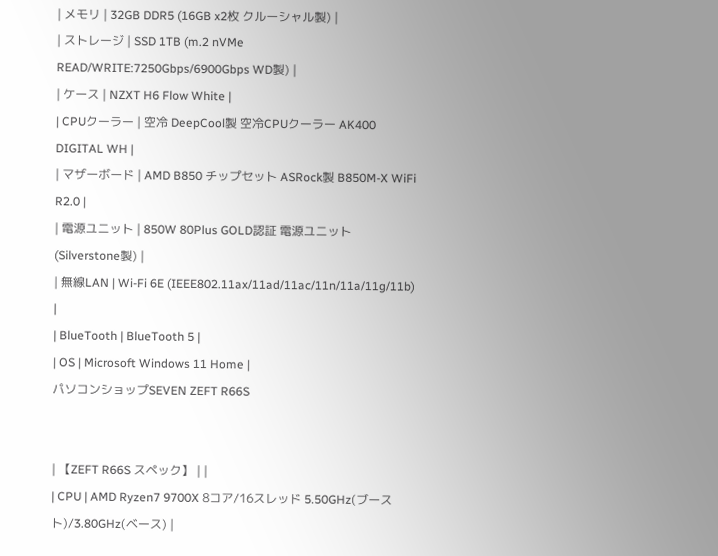| メモリ | 32GB DDR5 (16GB x2枚 クルーシャル製) |
| ストレージ | SSD 1TB (m.2 nVMe READ/WRITE:7250Gbps/6900Gbps WD製) |
| ケース | NZXT H6 Flow White |
| CPUクーラー | 空冷 DeepCool製 空冷CPUクーラー AK400 DIGITAL WH |
| マザーボード | AMD B850 チップセット ASRock製 B850M-X WiFi R2.0 |
| 電源ユニット | 850W 80Plus GOLD認証 電源ユニット (Silverstone製) |
| 無線LAN | Wi-Fi 6E (IEEE802.11ax/11ad/11ac/11n/11a/11g/11b) |
| BlueTooth | BlueTooth 5 |
| OS | Microsoft Windows 11 Home |
パソコンショップSEVEN ZEFT R66S


| 【ZEFT R66S スペック】 | |
| CPU | AMD Ryzen7 9700X 8コア/16スレッド 5.50GHz(ブースト)/3.80GHz(ベース) |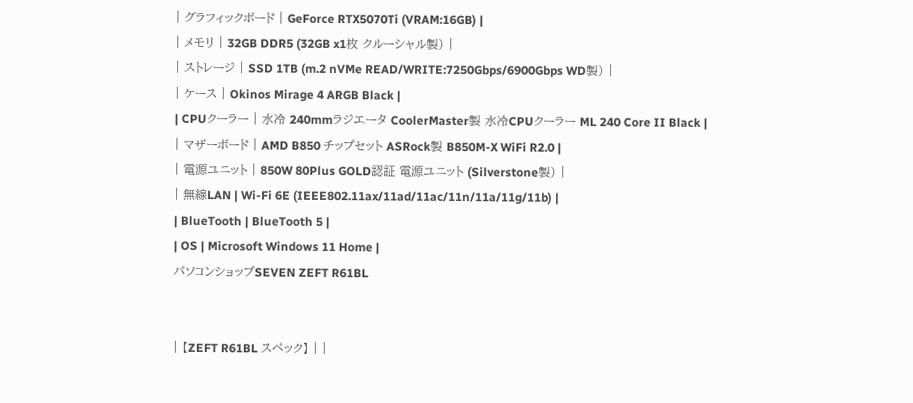| グラフィックボード | GeForce RTX5070Ti (VRAM:16GB) |
| メモリ | 32GB DDR5 (32GB x1枚 クルーシャル製) |
| ストレージ | SSD 1TB (m.2 nVMe READ/WRITE:7250Gbps/6900Gbps WD製) |
| ケース | Okinos Mirage 4 ARGB Black |
| CPUクーラー | 水冷 240mmラジエータ CoolerMaster製 水冷CPUクーラー ML 240 Core II Black |
| マザーボード | AMD B850 チップセット ASRock製 B850M-X WiFi R2.0 |
| 電源ユニット | 850W 80Plus GOLD認証 電源ユニット (Silverstone製) |
| 無線LAN | Wi-Fi 6E (IEEE802.11ax/11ad/11ac/11n/11a/11g/11b) |
| BlueTooth | BlueTooth 5 |
| OS | Microsoft Windows 11 Home |
パソコンショップSEVEN ZEFT R61BL


| 【ZEFT R61BL スペック】 | |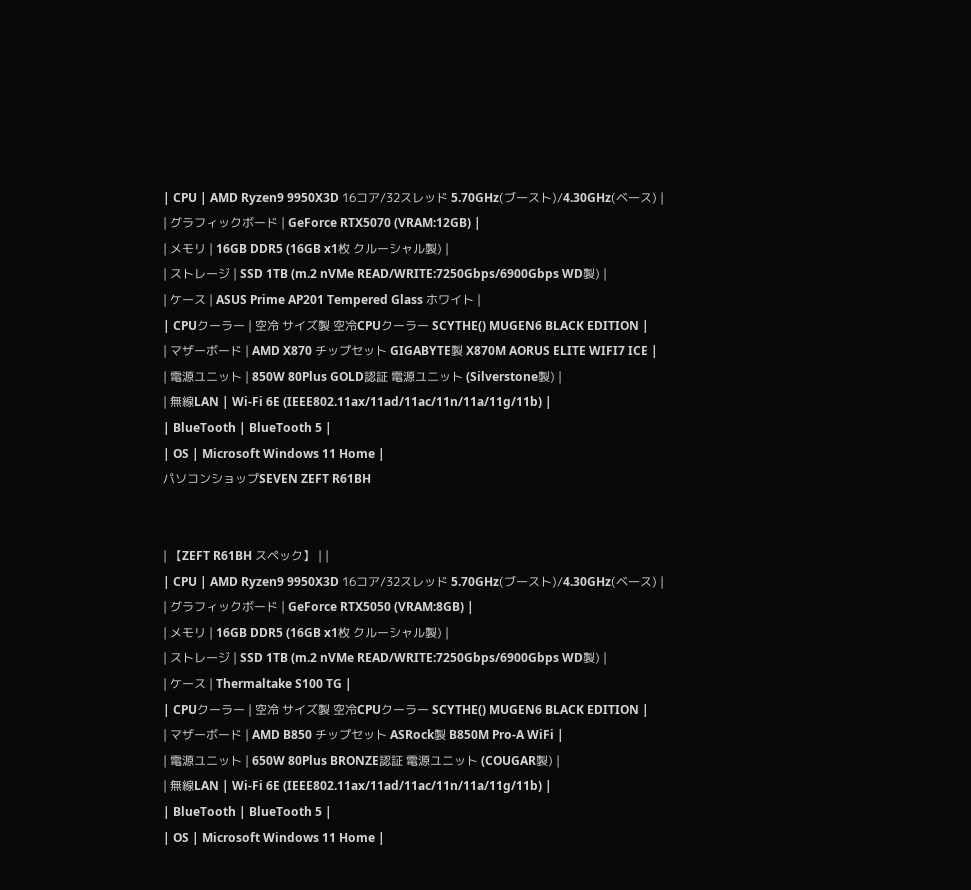| CPU | AMD Ryzen9 9950X3D 16コア/32スレッド 5.70GHz(ブースト)/4.30GHz(ベース) |
| グラフィックボード | GeForce RTX5070 (VRAM:12GB) |
| メモリ | 16GB DDR5 (16GB x1枚 クルーシャル製) |
| ストレージ | SSD 1TB (m.2 nVMe READ/WRITE:7250Gbps/6900Gbps WD製) |
| ケース | ASUS Prime AP201 Tempered Glass ホワイト |
| CPUクーラー | 空冷 サイズ製 空冷CPUクーラー SCYTHE() MUGEN6 BLACK EDITION |
| マザーボード | AMD X870 チップセット GIGABYTE製 X870M AORUS ELITE WIFI7 ICE |
| 電源ユニット | 850W 80Plus GOLD認証 電源ユニット (Silverstone製) |
| 無線LAN | Wi-Fi 6E (IEEE802.11ax/11ad/11ac/11n/11a/11g/11b) |
| BlueTooth | BlueTooth 5 |
| OS | Microsoft Windows 11 Home |
パソコンショップSEVEN ZEFT R61BH


| 【ZEFT R61BH スペック】 | |
| CPU | AMD Ryzen9 9950X3D 16コア/32スレッド 5.70GHz(ブースト)/4.30GHz(ベース) |
| グラフィックボード | GeForce RTX5050 (VRAM:8GB) |
| メモリ | 16GB DDR5 (16GB x1枚 クルーシャル製) |
| ストレージ | SSD 1TB (m.2 nVMe READ/WRITE:7250Gbps/6900Gbps WD製) |
| ケース | Thermaltake S100 TG |
| CPUクーラー | 空冷 サイズ製 空冷CPUクーラー SCYTHE() MUGEN6 BLACK EDITION |
| マザーボード | AMD B850 チップセット ASRock製 B850M Pro-A WiFi |
| 電源ユニット | 650W 80Plus BRONZE認証 電源ユニット (COUGAR製) |
| 無線LAN | Wi-Fi 6E (IEEE802.11ax/11ad/11ac/11n/11a/11g/11b) |
| BlueTooth | BlueTooth 5 |
| OS | Microsoft Windows 11 Home |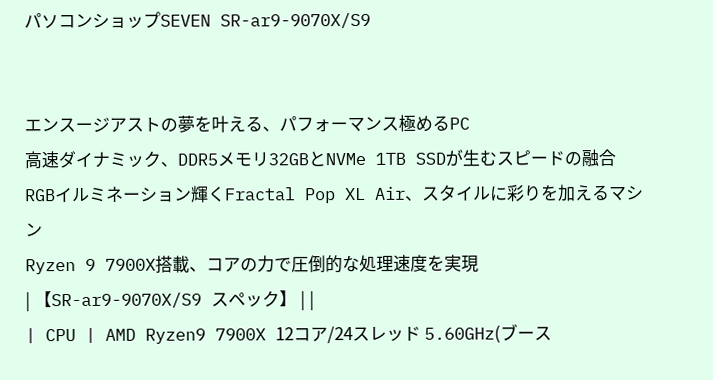パソコンショップSEVEN SR-ar9-9070X/S9


エンスージアストの夢を叶える、パフォーマンス極めるPC
高速ダイナミック、DDR5メモリ32GBとNVMe 1TB SSDが生むスピードの融合
RGBイルミネーション輝くFractal Pop XL Air、スタイルに彩りを加えるマシン
Ryzen 9 7900X搭載、コアの力で圧倒的な処理速度を実現
| 【SR-ar9-9070X/S9 スペック】 | |
| CPU | AMD Ryzen9 7900X 12コア/24スレッド 5.60GHz(ブース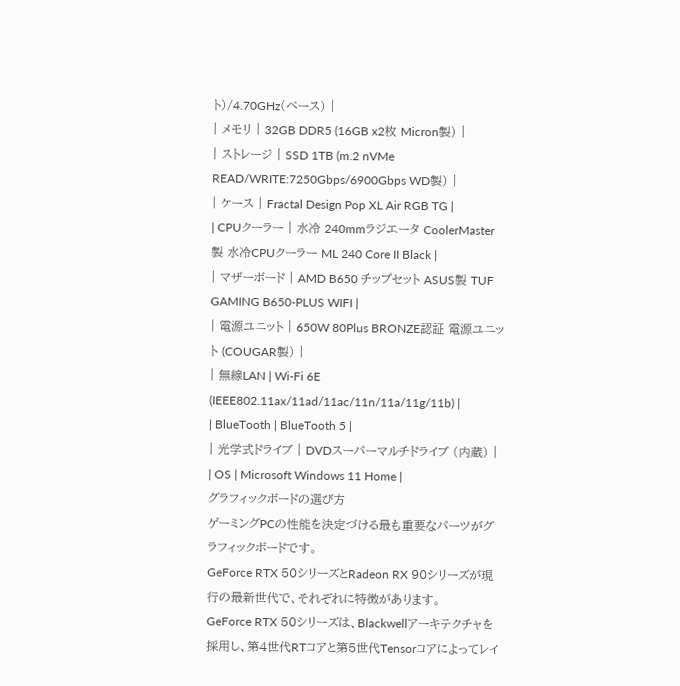ト)/4.70GHz(ベース) |
| メモリ | 32GB DDR5 (16GB x2枚 Micron製) |
| ストレージ | SSD 1TB (m.2 nVMe READ/WRITE:7250Gbps/6900Gbps WD製) |
| ケース | Fractal Design Pop XL Air RGB TG |
| CPUクーラー | 水冷 240mmラジエータ CoolerMaster製 水冷CPUクーラー ML 240 Core II Black |
| マザーボード | AMD B650 チップセット ASUS製 TUF GAMING B650-PLUS WIFI |
| 電源ユニット | 650W 80Plus BRONZE認証 電源ユニット (COUGAR製) |
| 無線LAN | Wi-Fi 6E (IEEE802.11ax/11ad/11ac/11n/11a/11g/11b) |
| BlueTooth | BlueTooth 5 |
| 光学式ドライブ | DVDスーパーマルチドライブ (内蔵) |
| OS | Microsoft Windows 11 Home |
グラフィックボードの選び方
ゲーミングPCの性能を決定づける最も重要なパーツがグラフィックボードです。
GeForce RTX 50シリーズとRadeon RX 90シリーズが現行の最新世代で、それぞれに特徴があります。
GeForce RTX 50シリーズは、Blackwellアーキテクチャを採用し、第4世代RTコアと第5世代Tensorコアによってレイ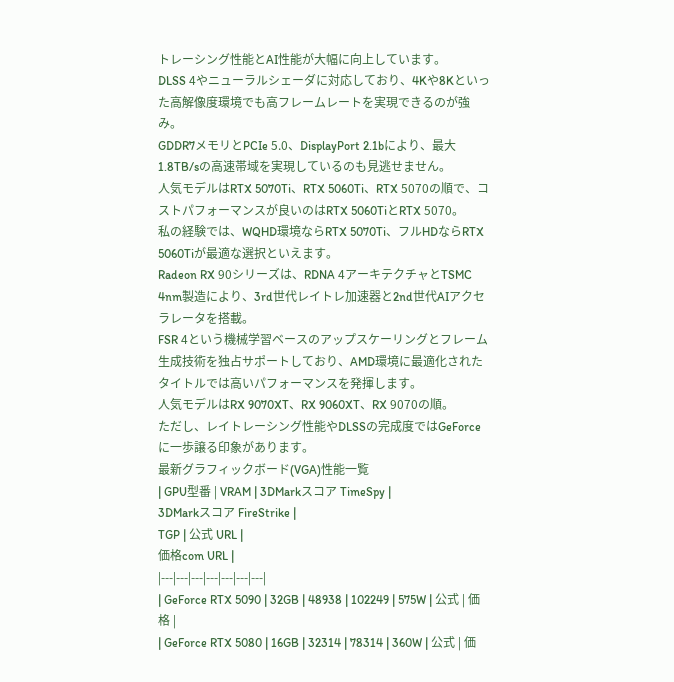トレーシング性能とAI性能が大幅に向上しています。
DLSS 4やニューラルシェーダに対応しており、4Kや8Kといった高解像度環境でも高フレームレートを実現できるのが強み。
GDDR7メモリとPCIe 5.0、DisplayPort 2.1bにより、最大1.8TB/sの高速帯域を実現しているのも見逃せません。
人気モデルはRTX 5070Ti、RTX 5060Ti、RTX 5070の順で、コストパフォーマンスが良いのはRTX 5060TiとRTX 5070。
私の経験では、WQHD環境ならRTX 5070Ti、フルHDならRTX 5060Tiが最適な選択といえます。
Radeon RX 90シリーズは、RDNA 4アーキテクチャとTSMC 4nm製造により、3rd世代レイトレ加速器と2nd世代AIアクセラレータを搭載。
FSR 4という機械学習ベースのアップスケーリングとフレーム生成技術を独占サポートしており、AMD環境に最適化されたタイトルでは高いパフォーマンスを発揮します。
人気モデルはRX 9070XT、RX 9060XT、RX 9070の順。
ただし、レイトレーシング性能やDLSSの完成度ではGeForceに一歩譲る印象があります。
最新グラフィックボード(VGA)性能一覧
| GPU型番 | VRAM | 3DMarkスコア TimeSpy |
3DMarkスコア FireStrike |
TGP | 公式 URL |
価格com URL |
|---|---|---|---|---|---|---|
| GeForce RTX 5090 | 32GB | 48938 | 102249 | 575W | 公式 | 価格 |
| GeForce RTX 5080 | 16GB | 32314 | 78314 | 360W | 公式 | 価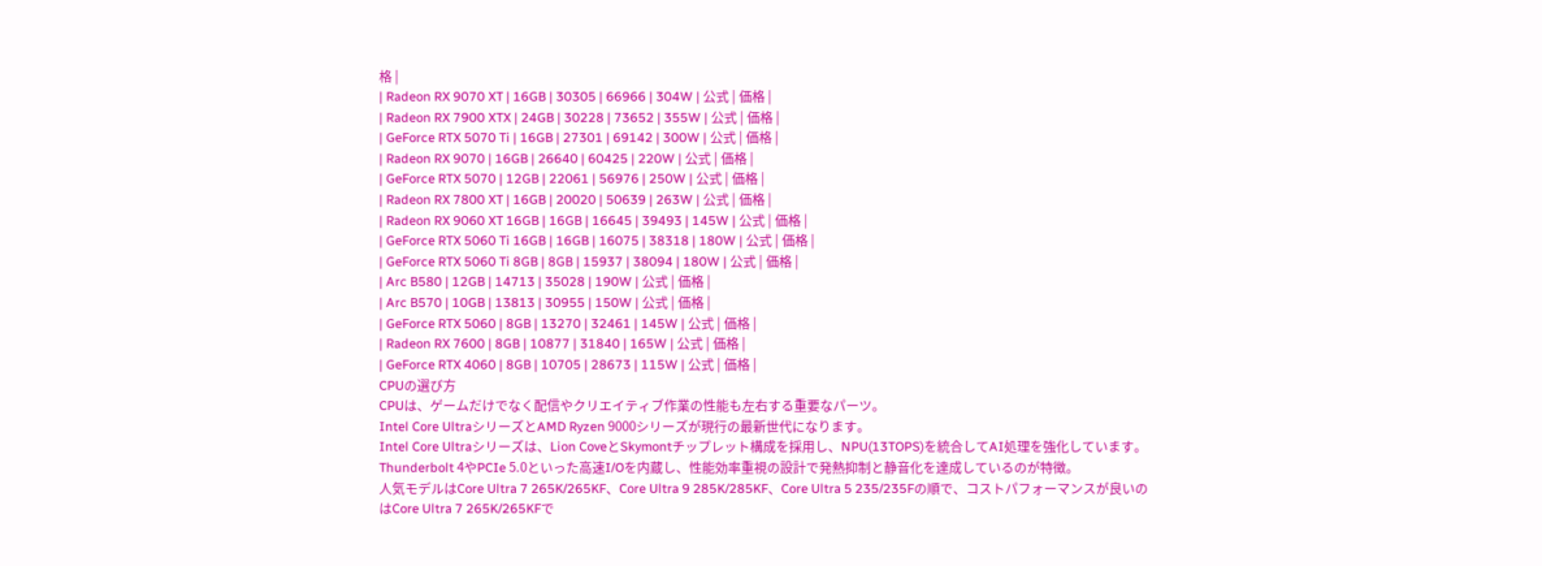格 |
| Radeon RX 9070 XT | 16GB | 30305 | 66966 | 304W | 公式 | 価格 |
| Radeon RX 7900 XTX | 24GB | 30228 | 73652 | 355W | 公式 | 価格 |
| GeForce RTX 5070 Ti | 16GB | 27301 | 69142 | 300W | 公式 | 価格 |
| Radeon RX 9070 | 16GB | 26640 | 60425 | 220W | 公式 | 価格 |
| GeForce RTX 5070 | 12GB | 22061 | 56976 | 250W | 公式 | 価格 |
| Radeon RX 7800 XT | 16GB | 20020 | 50639 | 263W | 公式 | 価格 |
| Radeon RX 9060 XT 16GB | 16GB | 16645 | 39493 | 145W | 公式 | 価格 |
| GeForce RTX 5060 Ti 16GB | 16GB | 16075 | 38318 | 180W | 公式 | 価格 |
| GeForce RTX 5060 Ti 8GB | 8GB | 15937 | 38094 | 180W | 公式 | 価格 |
| Arc B580 | 12GB | 14713 | 35028 | 190W | 公式 | 価格 |
| Arc B570 | 10GB | 13813 | 30955 | 150W | 公式 | 価格 |
| GeForce RTX 5060 | 8GB | 13270 | 32461 | 145W | 公式 | 価格 |
| Radeon RX 7600 | 8GB | 10877 | 31840 | 165W | 公式 | 価格 |
| GeForce RTX 4060 | 8GB | 10705 | 28673 | 115W | 公式 | 価格 |
CPUの選び方
CPUは、ゲームだけでなく配信やクリエイティブ作業の性能も左右する重要なパーツ。
Intel Core UltraシリーズとAMD Ryzen 9000シリーズが現行の最新世代になります。
Intel Core Ultraシリーズは、Lion CoveとSkymontチップレット構成を採用し、NPU(13TOPS)を統合してAI処理を強化しています。
Thunderbolt 4やPCIe 5.0といった高速I/Oを内蔵し、性能効率重視の設計で発熱抑制と静音化を達成しているのが特徴。
人気モデルはCore Ultra 7 265K/265KF、Core Ultra 9 285K/285KF、Core Ultra 5 235/235Fの順で、コストパフォーマンスが良いのはCore Ultra 7 265K/265KFで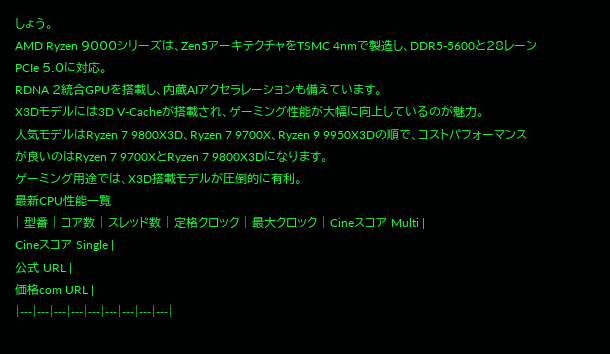しょう。
AMD Ryzen 9000シリーズは、Zen5アーキテクチャをTSMC 4nmで製造し、DDR5-5600と28レーンPCIe 5.0に対応。
RDNA 2統合GPUを搭載し、内蔵AIアクセラレーションも備えています。
X3Dモデルには3D V-Cacheが搭載され、ゲーミング性能が大幅に向上しているのが魅力。
人気モデルはRyzen 7 9800X3D、Ryzen 7 9700X、Ryzen 9 9950X3Dの順で、コストパフォーマンスが良いのはRyzen 7 9700XとRyzen 7 9800X3Dになります。
ゲーミング用途では、X3D搭載モデルが圧倒的に有利。
最新CPU性能一覧
| 型番 | コア数 | スレッド数 | 定格クロック | 最大クロック | Cineスコア Multi |
Cineスコア Single |
公式 URL |
価格com URL |
|---|---|---|---|---|---|---|---|---|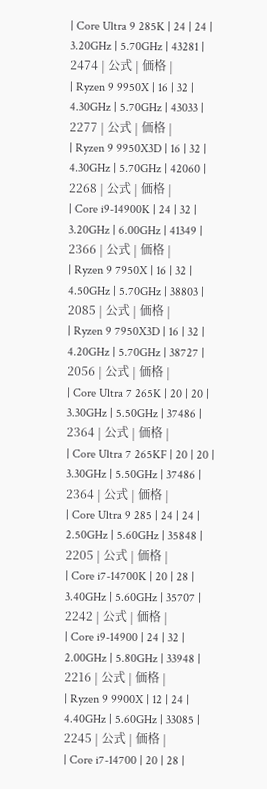| Core Ultra 9 285K | 24 | 24 | 3.20GHz | 5.70GHz | 43281 | 2474 | 公式 | 価格 |
| Ryzen 9 9950X | 16 | 32 | 4.30GHz | 5.70GHz | 43033 | 2277 | 公式 | 価格 |
| Ryzen 9 9950X3D | 16 | 32 | 4.30GHz | 5.70GHz | 42060 | 2268 | 公式 | 価格 |
| Core i9-14900K | 24 | 32 | 3.20GHz | 6.00GHz | 41349 | 2366 | 公式 | 価格 |
| Ryzen 9 7950X | 16 | 32 | 4.50GHz | 5.70GHz | 38803 | 2085 | 公式 | 価格 |
| Ryzen 9 7950X3D | 16 | 32 | 4.20GHz | 5.70GHz | 38727 | 2056 | 公式 | 価格 |
| Core Ultra 7 265K | 20 | 20 | 3.30GHz | 5.50GHz | 37486 | 2364 | 公式 | 価格 |
| Core Ultra 7 265KF | 20 | 20 | 3.30GHz | 5.50GHz | 37486 | 2364 | 公式 | 価格 |
| Core Ultra 9 285 | 24 | 24 | 2.50GHz | 5.60GHz | 35848 | 2205 | 公式 | 価格 |
| Core i7-14700K | 20 | 28 | 3.40GHz | 5.60GHz | 35707 | 2242 | 公式 | 価格 |
| Core i9-14900 | 24 | 32 | 2.00GHz | 5.80GHz | 33948 | 2216 | 公式 | 価格 |
| Ryzen 9 9900X | 12 | 24 | 4.40GHz | 5.60GHz | 33085 | 2245 | 公式 | 価格 |
| Core i7-14700 | 20 | 28 |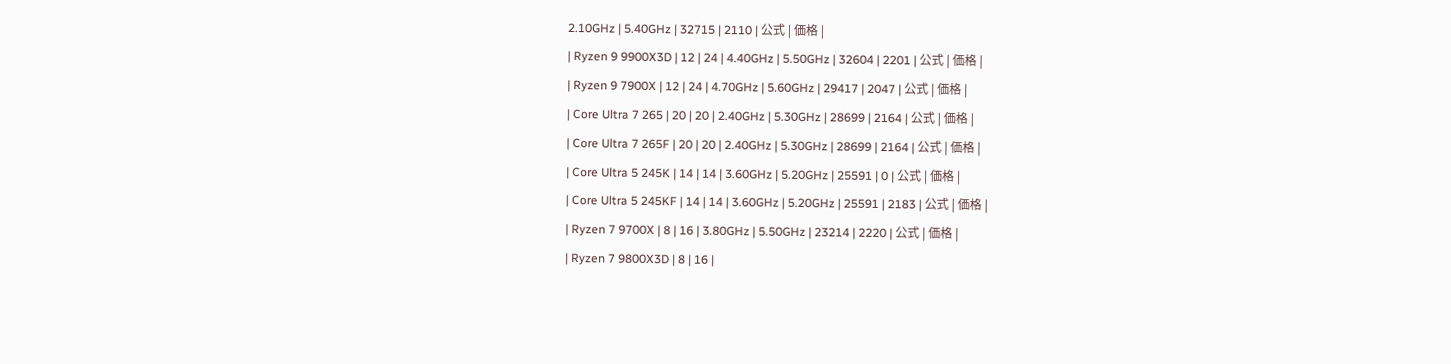2.10GHz | 5.40GHz | 32715 | 2110 | 公式 | 価格 |
| Ryzen 9 9900X3D | 12 | 24 | 4.40GHz | 5.50GHz | 32604 | 2201 | 公式 | 価格 |
| Ryzen 9 7900X | 12 | 24 | 4.70GHz | 5.60GHz | 29417 | 2047 | 公式 | 価格 |
| Core Ultra 7 265 | 20 | 20 | 2.40GHz | 5.30GHz | 28699 | 2164 | 公式 | 価格 |
| Core Ultra 7 265F | 20 | 20 | 2.40GHz | 5.30GHz | 28699 | 2164 | 公式 | 価格 |
| Core Ultra 5 245K | 14 | 14 | 3.60GHz | 5.20GHz | 25591 | 0 | 公式 | 価格 |
| Core Ultra 5 245KF | 14 | 14 | 3.60GHz | 5.20GHz | 25591 | 2183 | 公式 | 価格 |
| Ryzen 7 9700X | 8 | 16 | 3.80GHz | 5.50GHz | 23214 | 2220 | 公式 | 価格 |
| Ryzen 7 9800X3D | 8 | 16 |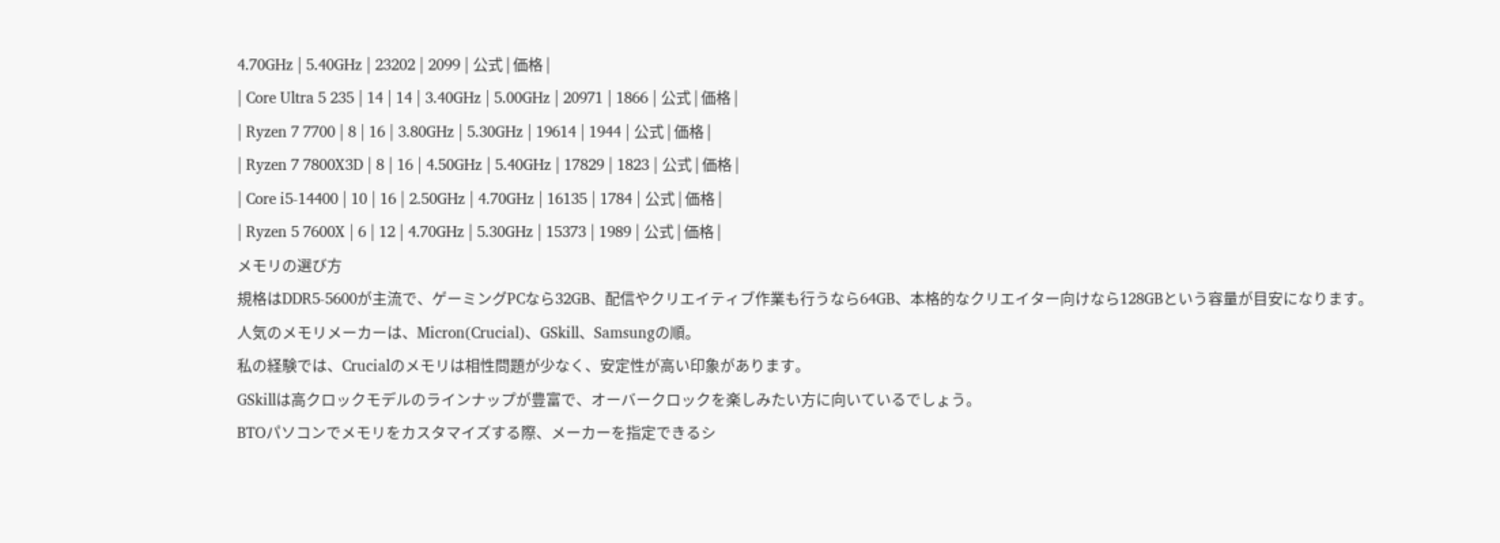4.70GHz | 5.40GHz | 23202 | 2099 | 公式 | 価格 |
| Core Ultra 5 235 | 14 | 14 | 3.40GHz | 5.00GHz | 20971 | 1866 | 公式 | 価格 |
| Ryzen 7 7700 | 8 | 16 | 3.80GHz | 5.30GHz | 19614 | 1944 | 公式 | 価格 |
| Ryzen 7 7800X3D | 8 | 16 | 4.50GHz | 5.40GHz | 17829 | 1823 | 公式 | 価格 |
| Core i5-14400 | 10 | 16 | 2.50GHz | 4.70GHz | 16135 | 1784 | 公式 | 価格 |
| Ryzen 5 7600X | 6 | 12 | 4.70GHz | 5.30GHz | 15373 | 1989 | 公式 | 価格 |
メモリの選び方
規格はDDR5-5600が主流で、ゲーミングPCなら32GB、配信やクリエイティブ作業も行うなら64GB、本格的なクリエイター向けなら128GBという容量が目安になります。
人気のメモリメーカーは、Micron(Crucial)、GSkill、Samsungの順。
私の経験では、Crucialのメモリは相性問題が少なく、安定性が高い印象があります。
GSkillは高クロックモデルのラインナップが豊富で、オーバークロックを楽しみたい方に向いているでしょう。
BTOパソコンでメモリをカスタマイズする際、メーカーを指定できるシ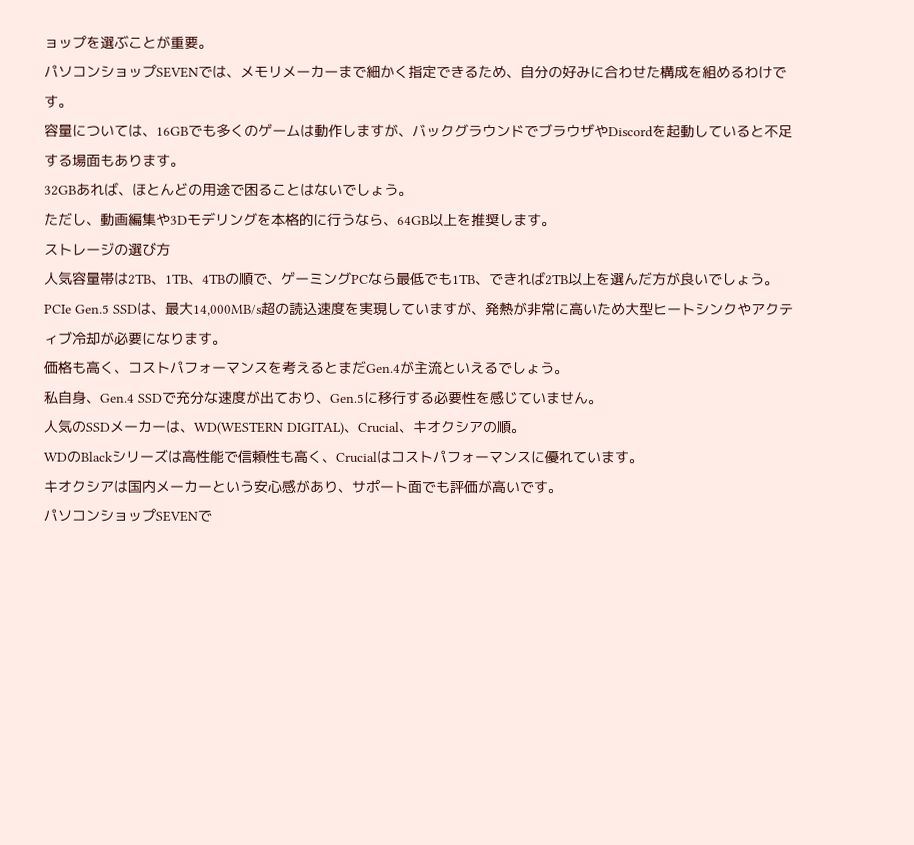ョップを選ぶことが重要。
パソコンショップSEVENでは、メモリメーカーまで細かく指定できるため、自分の好みに合わせた構成を組めるわけです。
容量については、16GBでも多くのゲームは動作しますが、バックグラウンドでブラウザやDiscordを起動していると不足する場面もあります。
32GBあれば、ほとんどの用途で困ることはないでしょう。
ただし、動画編集や3Dモデリングを本格的に行うなら、64GB以上を推奨します。
ストレージの選び方
人気容量帯は2TB、1TB、4TBの順で、ゲーミングPCなら最低でも1TB、できれば2TB以上を選んだ方が良いでしょう。
PCIe Gen.5 SSDは、最大14,000MB/s超の読込速度を実現していますが、発熱が非常に高いため大型ヒートシンクやアクティブ冷却が必要になります。
価格も高く、コストパフォーマンスを考えるとまだGen.4が主流といえるでしょう。
私自身、Gen.4 SSDで充分な速度が出ており、Gen.5に移行する必要性を感じていません。
人気のSSDメーカーは、WD(WESTERN DIGITAL)、Crucial、キオクシアの順。
WDのBlackシリーズは高性能で信頼性も高く、Crucialはコストパフォーマンスに優れています。
キオクシアは国内メーカーという安心感があり、サポート面でも評価が高いです。
パソコンショップSEVENで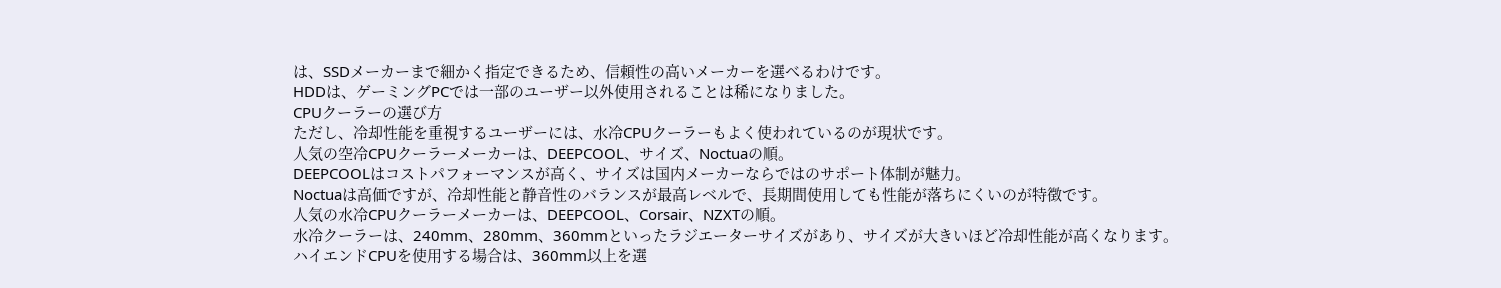は、SSDメーカーまで細かく指定できるため、信頼性の高いメーカーを選べるわけです。
HDDは、ゲーミングPCでは一部のユーザー以外使用されることは稀になりました。
CPUクーラーの選び方
ただし、冷却性能を重視するユーザーには、水冷CPUクーラーもよく使われているのが現状です。
人気の空冷CPUクーラーメーカーは、DEEPCOOL、サイズ、Noctuaの順。
DEEPCOOLはコストパフォーマンスが高く、サイズは国内メーカーならではのサポート体制が魅力。
Noctuaは高価ですが、冷却性能と静音性のバランスが最高レベルで、長期間使用しても性能が落ちにくいのが特徴です。
人気の水冷CPUクーラーメーカーは、DEEPCOOL、Corsair、NZXTの順。
水冷クーラーは、240mm、280mm、360mmといったラジエーターサイズがあり、サイズが大きいほど冷却性能が高くなります。
ハイエンドCPUを使用する場合は、360mm以上を選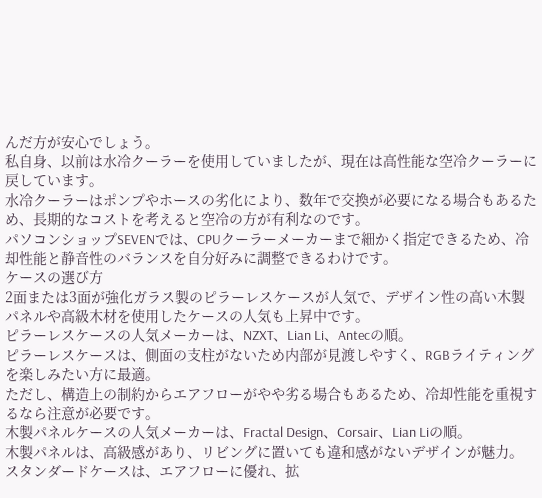んだ方が安心でしょう。
私自身、以前は水冷クーラーを使用していましたが、現在は高性能な空冷クーラーに戻しています。
水冷クーラーはポンプやホースの劣化により、数年で交換が必要になる場合もあるため、長期的なコストを考えると空冷の方が有利なのです。
パソコンショップSEVENでは、CPUクーラーメーカーまで細かく指定できるため、冷却性能と静音性のバランスを自分好みに調整できるわけです。
ケースの選び方
2面または3面が強化ガラス製のピラーレスケースが人気で、デザイン性の高い木製パネルや高級木材を使用したケースの人気も上昇中です。
ピラーレスケースの人気メーカーは、NZXT、Lian Li、Antecの順。
ピラーレスケースは、側面の支柱がないため内部が見渡しやすく、RGBライティングを楽しみたい方に最適。
ただし、構造上の制約からエアフローがやや劣る場合もあるため、冷却性能を重視するなら注意が必要です。
木製パネルケースの人気メーカーは、Fractal Design、Corsair、Lian Liの順。
木製パネルは、高級感があり、リビングに置いても違和感がないデザインが魅力。
スタンダードケースは、エアフローに優れ、拡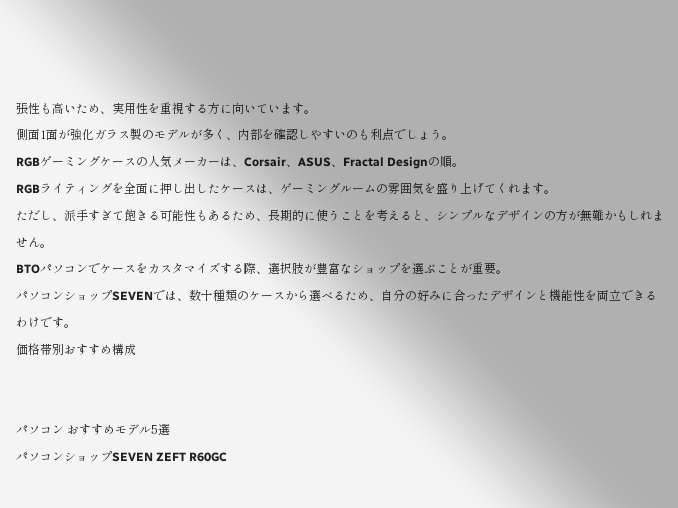張性も高いため、実用性を重視する方に向いています。
側面1面が強化ガラス製のモデルが多く、内部を確認しやすいのも利点でしょう。
RGBゲーミングケースの人気メーカーは、Corsair、ASUS、Fractal Designの順。
RGBライティングを全面に押し出したケースは、ゲーミングルームの雰囲気を盛り上げてくれます。
ただし、派手すぎて飽きる可能性もあるため、長期的に使うことを考えると、シンプルなデザインの方が無難かもしれません。
BTOパソコンでケースをカスタマイズする際、選択肢が豊富なショップを選ぶことが重要。
パソコンショップSEVENでは、数十種類のケースから選べるため、自分の好みに合ったデザインと機能性を両立できるわけです。
価格帯別おすすめ構成


パソコン おすすめモデル5選
パソコンショップSEVEN ZEFT R60GC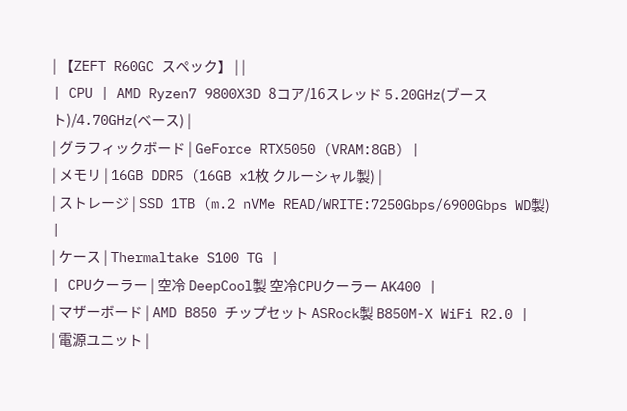| 【ZEFT R60GC スペック】 | |
| CPU | AMD Ryzen7 9800X3D 8コア/16スレッド 5.20GHz(ブースト)/4.70GHz(ベース) |
| グラフィックボード | GeForce RTX5050 (VRAM:8GB) |
| メモリ | 16GB DDR5 (16GB x1枚 クルーシャル製) |
| ストレージ | SSD 1TB (m.2 nVMe READ/WRITE:7250Gbps/6900Gbps WD製) |
| ケース | Thermaltake S100 TG |
| CPUクーラー | 空冷 DeepCool製 空冷CPUクーラー AK400 |
| マザーボード | AMD B850 チップセット ASRock製 B850M-X WiFi R2.0 |
| 電源ユニット |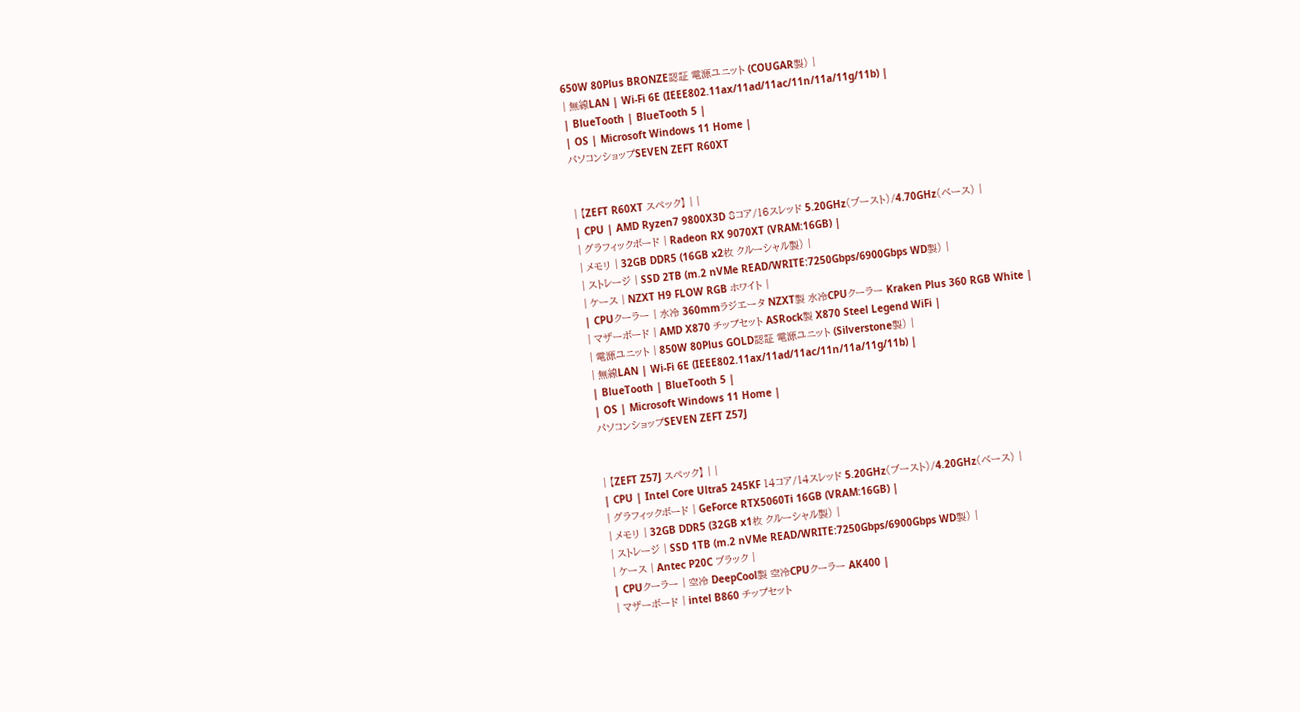650W 80Plus BRONZE認証 電源ユニット (COUGAR製) |
| 無線LAN | Wi-Fi 6E (IEEE802.11ax/11ad/11ac/11n/11a/11g/11b) |
| BlueTooth | BlueTooth 5 |
| OS | Microsoft Windows 11 Home |
パソコンショップSEVEN ZEFT R60XT


| 【ZEFT R60XT スペック】 | |
| CPU | AMD Ryzen7 9800X3D 8コア/16スレッド 5.20GHz(ブースト)/4.70GHz(ベース) |
| グラフィックボード | Radeon RX 9070XT (VRAM:16GB) |
| メモリ | 32GB DDR5 (16GB x2枚 クルーシャル製) |
| ストレージ | SSD 2TB (m.2 nVMe READ/WRITE:7250Gbps/6900Gbps WD製) |
| ケース | NZXT H9 FLOW RGB ホワイト |
| CPUクーラー | 水冷 360mmラジエータ NZXT製 水冷CPUクーラー Kraken Plus 360 RGB White |
| マザーボード | AMD X870 チップセット ASRock製 X870 Steel Legend WiFi |
| 電源ユニット | 850W 80Plus GOLD認証 電源ユニット (Silverstone製) |
| 無線LAN | Wi-Fi 6E (IEEE802.11ax/11ad/11ac/11n/11a/11g/11b) |
| BlueTooth | BlueTooth 5 |
| OS | Microsoft Windows 11 Home |
パソコンショップSEVEN ZEFT Z57J


| 【ZEFT Z57J スペック】 | |
| CPU | Intel Core Ultra5 245KF 14コア/14スレッド 5.20GHz(ブースト)/4.20GHz(ベース) |
| グラフィックボード | GeForce RTX5060Ti 16GB (VRAM:16GB) |
| メモリ | 32GB DDR5 (32GB x1枚 クルーシャル製) |
| ストレージ | SSD 1TB (m.2 nVMe READ/WRITE:7250Gbps/6900Gbps WD製) |
| ケース | Antec P20C ブラック |
| CPUクーラー | 空冷 DeepCool製 空冷CPUクーラー AK400 |
| マザーボード | intel B860 チップセット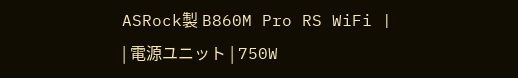ASRock製 B860M Pro RS WiFi |
| 電源ユニット | 750W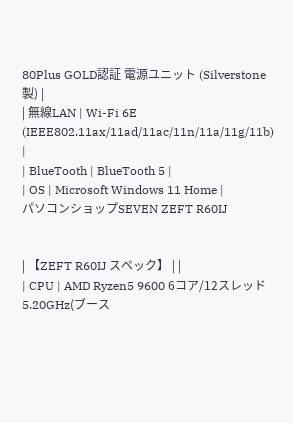80Plus GOLD認証 電源ユニット (Silverstone製) |
| 無線LAN | Wi-Fi 6E (IEEE802.11ax/11ad/11ac/11n/11a/11g/11b) |
| BlueTooth | BlueTooth 5 |
| OS | Microsoft Windows 11 Home |
パソコンショップSEVEN ZEFT R60IJ


| 【ZEFT R60IJ スペック】 | |
| CPU | AMD Ryzen5 9600 6コア/12スレッド 5.20GHz(ブース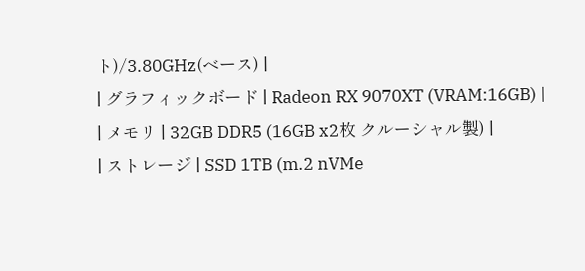ト)/3.80GHz(ベース) |
| グラフィックボード | Radeon RX 9070XT (VRAM:16GB) |
| メモリ | 32GB DDR5 (16GB x2枚 クルーシャル製) |
| ストレージ | SSD 1TB (m.2 nVMe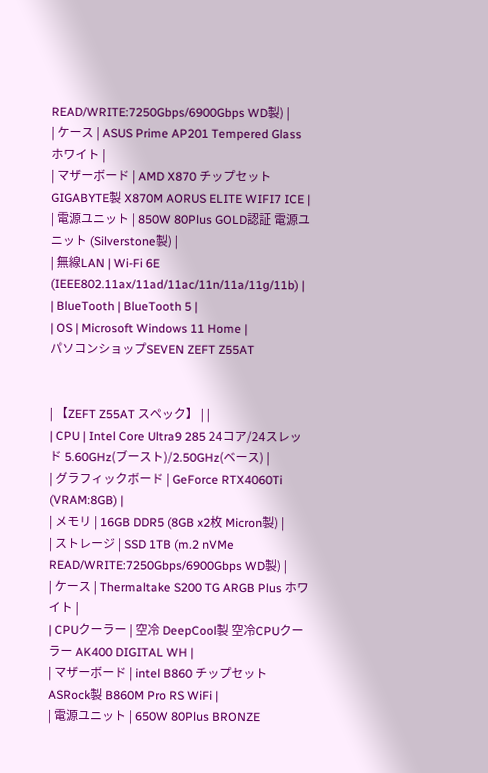READ/WRITE:7250Gbps/6900Gbps WD製) |
| ケース | ASUS Prime AP201 Tempered Glass ホワイト |
| マザーボード | AMD X870 チップセット GIGABYTE製 X870M AORUS ELITE WIFI7 ICE |
| 電源ユニット | 850W 80Plus GOLD認証 電源ユニット (Silverstone製) |
| 無線LAN | Wi-Fi 6E (IEEE802.11ax/11ad/11ac/11n/11a/11g/11b) |
| BlueTooth | BlueTooth 5 |
| OS | Microsoft Windows 11 Home |
パソコンショップSEVEN ZEFT Z55AT


| 【ZEFT Z55AT スペック】 | |
| CPU | Intel Core Ultra9 285 24コア/24スレッド 5.60GHz(ブースト)/2.50GHz(ベース) |
| グラフィックボード | GeForce RTX4060Ti (VRAM:8GB) |
| メモリ | 16GB DDR5 (8GB x2枚 Micron製) |
| ストレージ | SSD 1TB (m.2 nVMe READ/WRITE:7250Gbps/6900Gbps WD製) |
| ケース | Thermaltake S200 TG ARGB Plus ホワイト |
| CPUクーラー | 空冷 DeepCool製 空冷CPUクーラー AK400 DIGITAL WH |
| マザーボード | intel B860 チップセット ASRock製 B860M Pro RS WiFi |
| 電源ユニット | 650W 80Plus BRONZE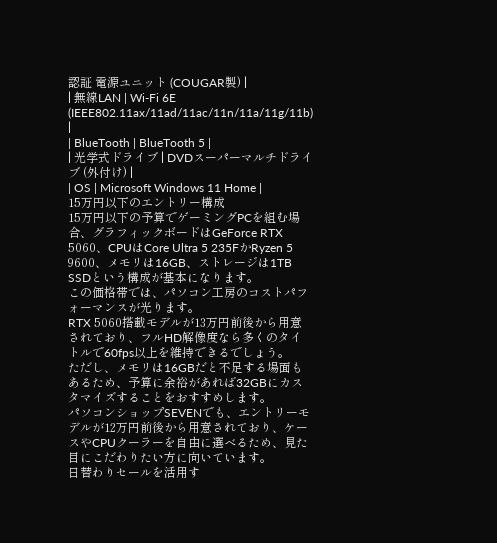認証 電源ユニット (COUGAR製) |
| 無線LAN | Wi-Fi 6E (IEEE802.11ax/11ad/11ac/11n/11a/11g/11b) |
| BlueTooth | BlueTooth 5 |
| 光学式ドライブ | DVDスーパーマルチドライブ (外付け) |
| OS | Microsoft Windows 11 Home |
15万円以下のエントリー構成
15万円以下の予算でゲーミングPCを組む場合、グラフィックボードはGeForce RTX 5060、CPUはCore Ultra 5 235FかRyzen 5 9600、メモリは16GB、ストレージは1TB SSDという構成が基本になります。
この価格帯では、パソコン工房のコストパフォーマンスが光ります。
RTX 5060搭載モデルが13万円前後から用意されており、フルHD解像度なら多くのタイトルで60fps以上を維持できるでしょう。
ただし、メモリは16GBだと不足する場面もあるため、予算に余裕があれば32GBにカスタマイズすることをおすすめします。
パソコンショップSEVENでも、エントリーモデルが12万円前後から用意されており、ケースやCPUクーラーを自由に選べるため、見た目にこだわりたい方に向いています。
日替わりセールを活用す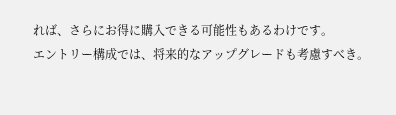れば、さらにお得に購入できる可能性もあるわけです。
エントリー構成では、将来的なアップグレードも考慮すべき。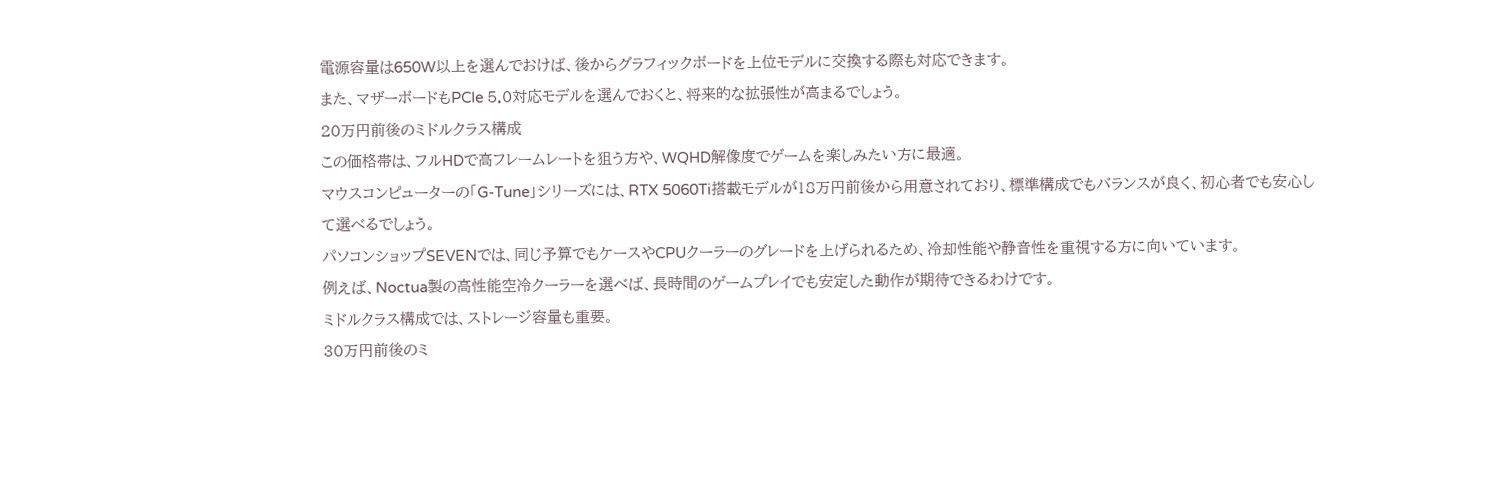電源容量は650W以上を選んでおけば、後からグラフィックボードを上位モデルに交換する際も対応できます。
また、マザーボードもPCIe 5.0対応モデルを選んでおくと、将来的な拡張性が高まるでしょう。
20万円前後のミドルクラス構成
この価格帯は、フルHDで高フレームレートを狙う方や、WQHD解像度でゲームを楽しみたい方に最適。
マウスコンピューターの「G-Tune」シリーズには、RTX 5060Ti搭載モデルが18万円前後から用意されており、標準構成でもバランスが良く、初心者でも安心して選べるでしょう。
パソコンショップSEVENでは、同じ予算でもケースやCPUクーラーのグレードを上げられるため、冷却性能や静音性を重視する方に向いています。
例えば、Noctua製の高性能空冷クーラーを選べば、長時間のゲームプレイでも安定した動作が期待できるわけです。
ミドルクラス構成では、ストレージ容量も重要。
30万円前後のミ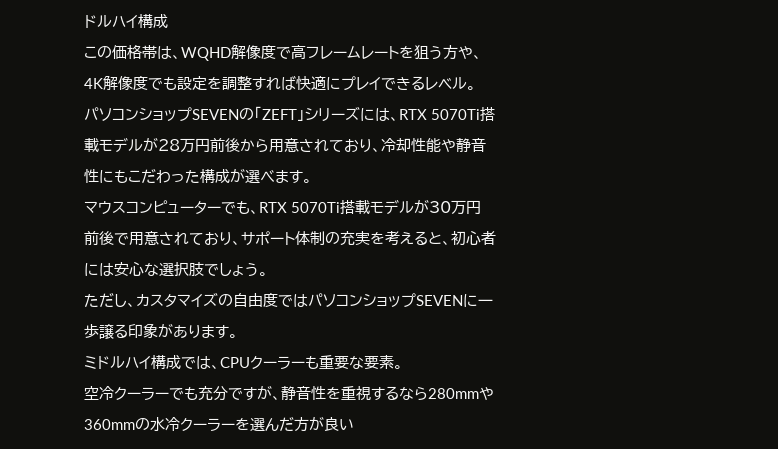ドルハイ構成
この価格帯は、WQHD解像度で高フレームレートを狙う方や、4K解像度でも設定を調整すれば快適にプレイできるレベル。
パソコンショップSEVENの「ZEFT」シリーズには、RTX 5070Ti搭載モデルが28万円前後から用意されており、冷却性能や静音性にもこだわった構成が選べます。
マウスコンピューターでも、RTX 5070Ti搭載モデルが30万円前後で用意されており、サポート体制の充実を考えると、初心者には安心な選択肢でしょう。
ただし、カスタマイズの自由度ではパソコンショップSEVENに一歩譲る印象があります。
ミドルハイ構成では、CPUクーラーも重要な要素。
空冷クーラーでも充分ですが、静音性を重視するなら280mmや360mmの水冷クーラーを選んだ方が良い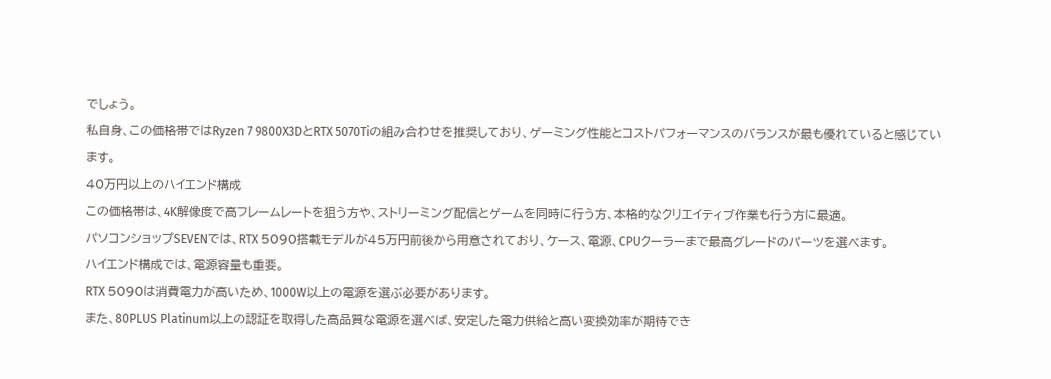でしょう。
私自身、この価格帯ではRyzen 7 9800X3DとRTX 5070Tiの組み合わせを推奨しており、ゲーミング性能とコストパフォーマンスのバランスが最も優れていると感じています。
40万円以上のハイエンド構成
この価格帯は、4K解像度で高フレームレートを狙う方や、ストリーミング配信とゲームを同時に行う方、本格的なクリエイティブ作業も行う方に最適。
パソコンショップSEVENでは、RTX 5090搭載モデルが45万円前後から用意されており、ケース、電源、CPUクーラーまで最高グレードのパーツを選べます。
ハイエンド構成では、電源容量も重要。
RTX 5090は消費電力が高いため、1000W以上の電源を選ぶ必要があります。
また、80PLUS Platinum以上の認証を取得した高品質な電源を選べば、安定した電力供給と高い変換効率が期待でき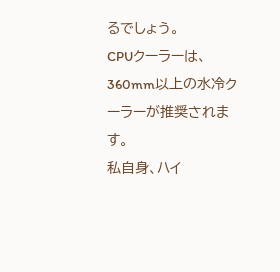るでしょう。
CPUクーラーは、360mm以上の水冷クーラーが推奨されます。
私自身、ハイ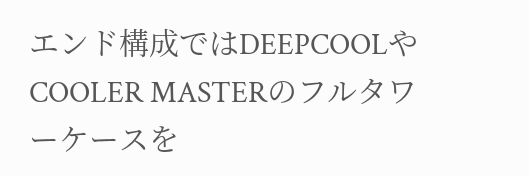エンド構成ではDEEPCOOLやCOOLER MASTERのフルタワーケースを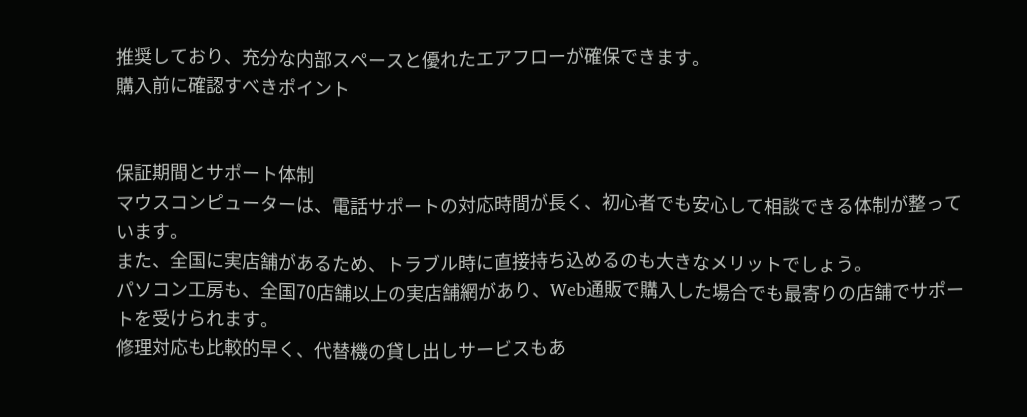推奨しており、充分な内部スペースと優れたエアフローが確保できます。
購入前に確認すべきポイント


保証期間とサポート体制
マウスコンピューターは、電話サポートの対応時間が長く、初心者でも安心して相談できる体制が整っています。
また、全国に実店舗があるため、トラブル時に直接持ち込めるのも大きなメリットでしょう。
パソコン工房も、全国70店舗以上の実店舗網があり、Web通販で購入した場合でも最寄りの店舗でサポートを受けられます。
修理対応も比較的早く、代替機の貸し出しサービスもあ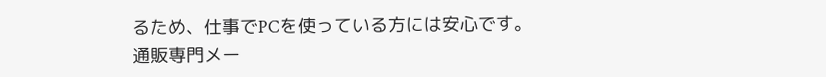るため、仕事でPCを使っている方には安心です。
通販専門メー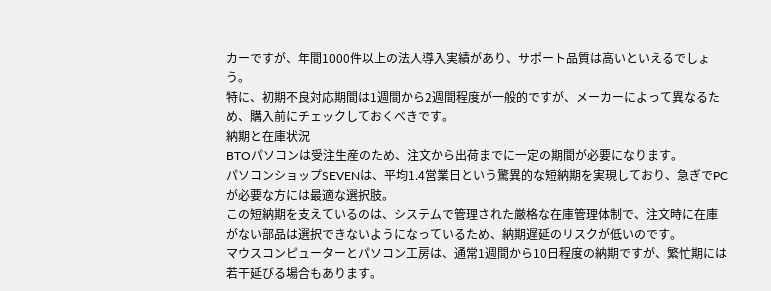カーですが、年間1000件以上の法人導入実績があり、サポート品質は高いといえるでしょう。
特に、初期不良対応期間は1週間から2週間程度が一般的ですが、メーカーによって異なるため、購入前にチェックしておくべきです。
納期と在庫状況
BTOパソコンは受注生産のため、注文から出荷までに一定の期間が必要になります。
パソコンショップSEVENは、平均1.4営業日という驚異的な短納期を実現しており、急ぎでPCが必要な方には最適な選択肢。
この短納期を支えているのは、システムで管理された厳格な在庫管理体制で、注文時に在庫がない部品は選択できないようになっているため、納期遅延のリスクが低いのです。
マウスコンピューターとパソコン工房は、通常1週間から10日程度の納期ですが、繁忙期には若干延びる場合もあります。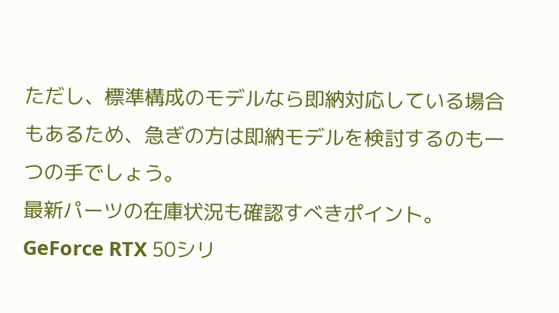ただし、標準構成のモデルなら即納対応している場合もあるため、急ぎの方は即納モデルを検討するのも一つの手でしょう。
最新パーツの在庫状況も確認すべきポイント。
GeForce RTX 50シリ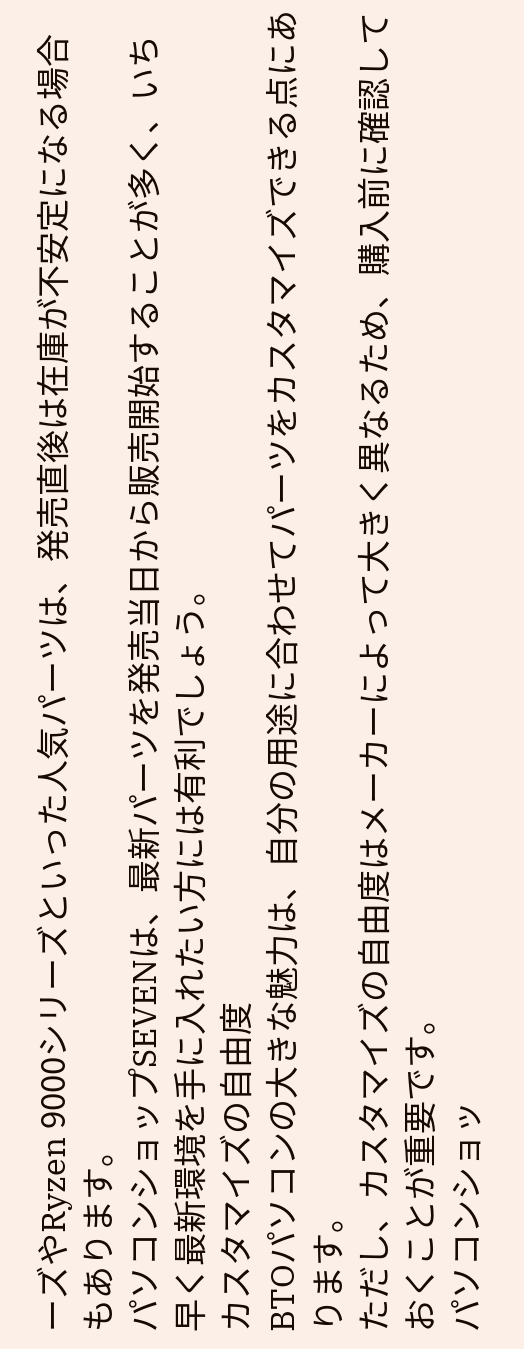ーズやRyzen 9000シリーズといった人気パーツは、発売直後は在庫が不安定になる場合もあります。
パソコンショップSEVENは、最新パーツを発売当日から販売開始することが多く、いち早く最新環境を手に入れたい方には有利でしょう。
カスタマイズの自由度
BTOパソコンの大きな魅力は、自分の用途に合わせてパーツをカスタマイズできる点にあります。
ただし、カスタマイズの自由度はメーカーによって大きく異なるため、購入前に確認しておくことが重要です。
パソコンショッ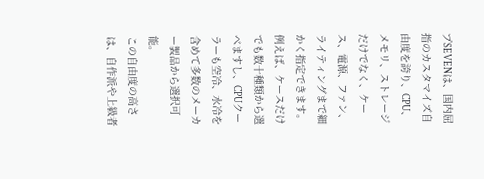プSEVENは、国内屈指のカスタマイズ自由度を誇り、CPU、メモリ、ストレージだけでなく、ケース、電源、ファン、ライティングまで細かく指定できます。
例えば、ケースだけでも数十種類から選べますし、CPUクーラーも空冷、水冷を含めて多数のメーカー製品から選択可能。
この自由度の高さは、自作派や上級者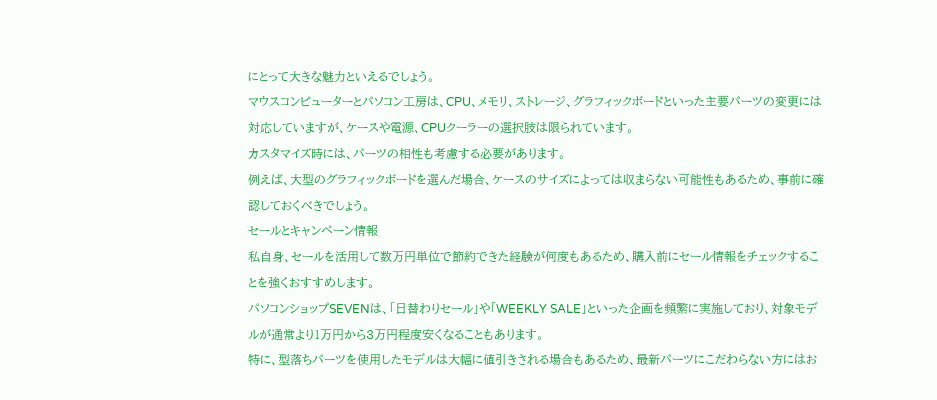にとって大きな魅力といえるでしょう。
マウスコンピューターとパソコン工房は、CPU、メモリ、ストレージ、グラフィックボードといった主要パーツの変更には対応していますが、ケースや電源、CPUクーラーの選択肢は限られています。
カスタマイズ時には、パーツの相性も考慮する必要があります。
例えば、大型のグラフィックボードを選んだ場合、ケースのサイズによっては収まらない可能性もあるため、事前に確認しておくべきでしょう。
セールとキャンペーン情報
私自身、セールを活用して数万円単位で節約できた経験が何度もあるため、購入前にセール情報をチェックすることを強くおすすめします。
パソコンショップSEVENは、「日替わりセール」や「WEEKLY SALE」といった企画を頻繁に実施しており、対象モデルが通常より1万円から3万円程度安くなることもあります。
特に、型落ちパーツを使用したモデルは大幅に値引きされる場合もあるため、最新パーツにこだわらない方にはお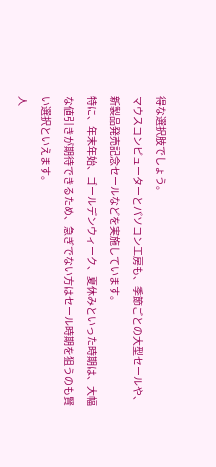得な選択肢でしょう。
マウスコンピューターとパソコン工房も、季節ごとの大型セールや、新製品発売記念セールなどを実施しています。
特に、年末年始、ゴールデンウィーク、夏休みといった時期は、大幅な値引きが期待できるため、急ぎでない方はセール時期を狙うのも賢い選択といえます。
人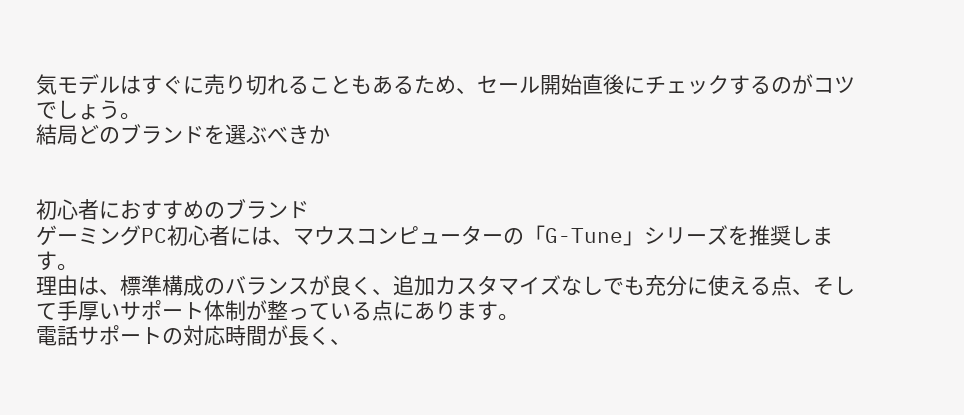気モデルはすぐに売り切れることもあるため、セール開始直後にチェックするのがコツでしょう。
結局どのブランドを選ぶべきか


初心者におすすめのブランド
ゲーミングPC初心者には、マウスコンピューターの「G-Tune」シリーズを推奨します。
理由は、標準構成のバランスが良く、追加カスタマイズなしでも充分に使える点、そして手厚いサポート体制が整っている点にあります。
電話サポートの対応時間が長く、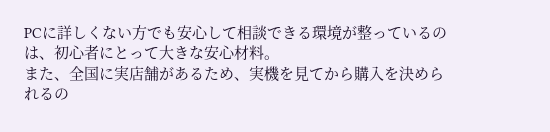PCに詳しくない方でも安心して相談できる環境が整っているのは、初心者にとって大きな安心材料。
また、全国に実店舗があるため、実機を見てから購入を決められるの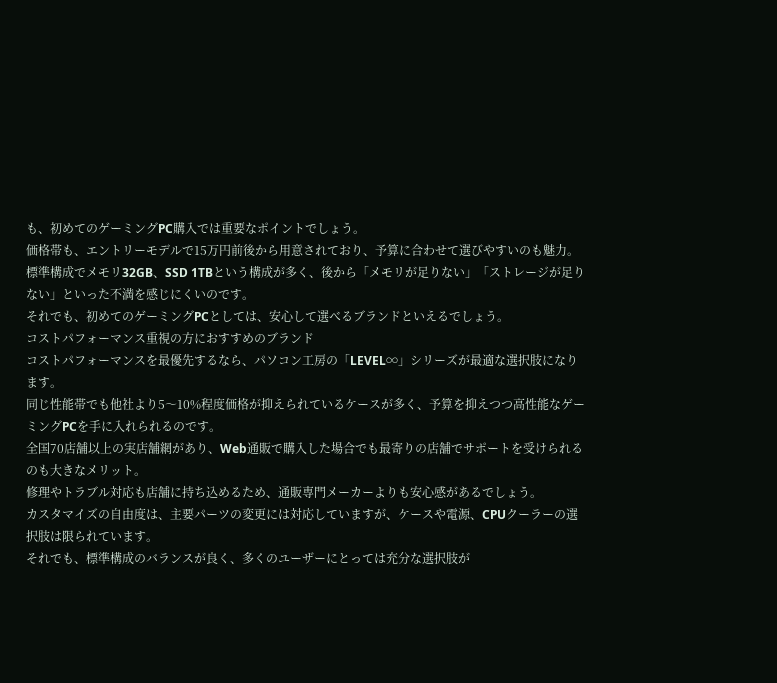も、初めてのゲーミングPC購入では重要なポイントでしょう。
価格帯も、エントリーモデルで15万円前後から用意されており、予算に合わせて選びやすいのも魅力。
標準構成でメモリ32GB、SSD 1TBという構成が多く、後から「メモリが足りない」「ストレージが足りない」といった不満を感じにくいのです。
それでも、初めてのゲーミングPCとしては、安心して選べるブランドといえるでしょう。
コストパフォーマンス重視の方におすすめのブランド
コストパフォーマンスを最優先するなら、パソコン工房の「LEVEL∞」シリーズが最適な選択肢になります。
同じ性能帯でも他社より5〜10%程度価格が抑えられているケースが多く、予算を抑えつつ高性能なゲーミングPCを手に入れられるのです。
全国70店舗以上の実店舗網があり、Web通販で購入した場合でも最寄りの店舗でサポートを受けられるのも大きなメリット。
修理やトラブル対応も店舗に持ち込めるため、通販専門メーカーよりも安心感があるでしょう。
カスタマイズの自由度は、主要パーツの変更には対応していますが、ケースや電源、CPUクーラーの選択肢は限られています。
それでも、標準構成のバランスが良く、多くのユーザーにとっては充分な選択肢が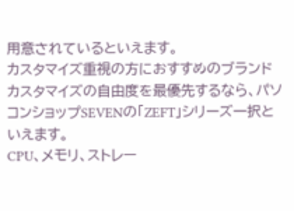用意されているといえます。
カスタマイズ重視の方におすすめのブランド
カスタマイズの自由度を最優先するなら、パソコンショップSEVENの「ZEFT」シリーズ一択といえます。
CPU、メモリ、ストレー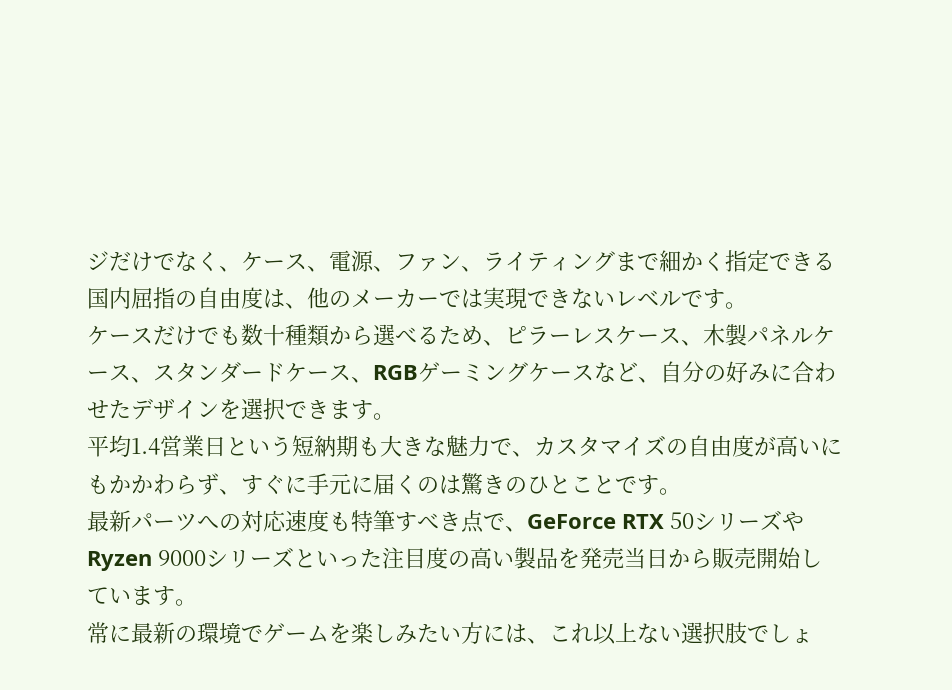ジだけでなく、ケース、電源、ファン、ライティングまで細かく指定できる国内屈指の自由度は、他のメーカーでは実現できないレベルです。
ケースだけでも数十種類から選べるため、ピラーレスケース、木製パネルケース、スタンダードケース、RGBゲーミングケースなど、自分の好みに合わせたデザインを選択できます。
平均1.4営業日という短納期も大きな魅力で、カスタマイズの自由度が高いにもかかわらず、すぐに手元に届くのは驚きのひとことです。
最新パーツへの対応速度も特筆すべき点で、GeForce RTX 50シリーズやRyzen 9000シリーズといった注目度の高い製品を発売当日から販売開始しています。
常に最新の環境でゲームを楽しみたい方には、これ以上ない選択肢でしょ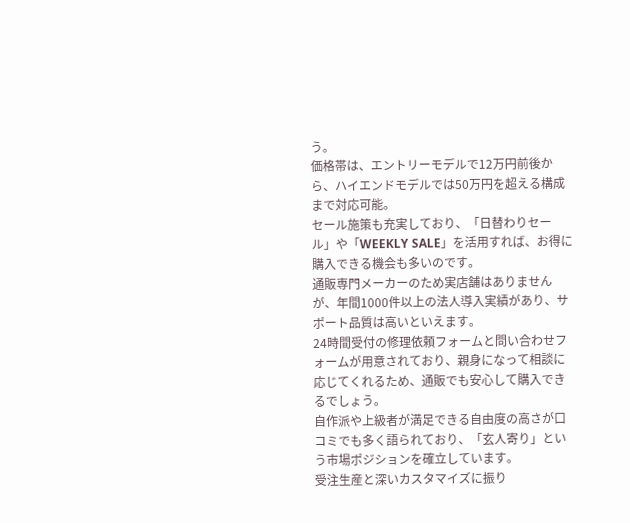う。
価格帯は、エントリーモデルで12万円前後から、ハイエンドモデルでは50万円を超える構成まで対応可能。
セール施策も充実しており、「日替わりセール」や「WEEKLY SALE」を活用すれば、お得に購入できる機会も多いのです。
通販専門メーカーのため実店舗はありませんが、年間1000件以上の法人導入実績があり、サポート品質は高いといえます。
24時間受付の修理依頼フォームと問い合わせフォームが用意されており、親身になって相談に応じてくれるため、通販でも安心して購入できるでしょう。
自作派や上級者が満足できる自由度の高さが口コミでも多く語られており、「玄人寄り」という市場ポジションを確立しています。
受注生産と深いカスタマイズに振り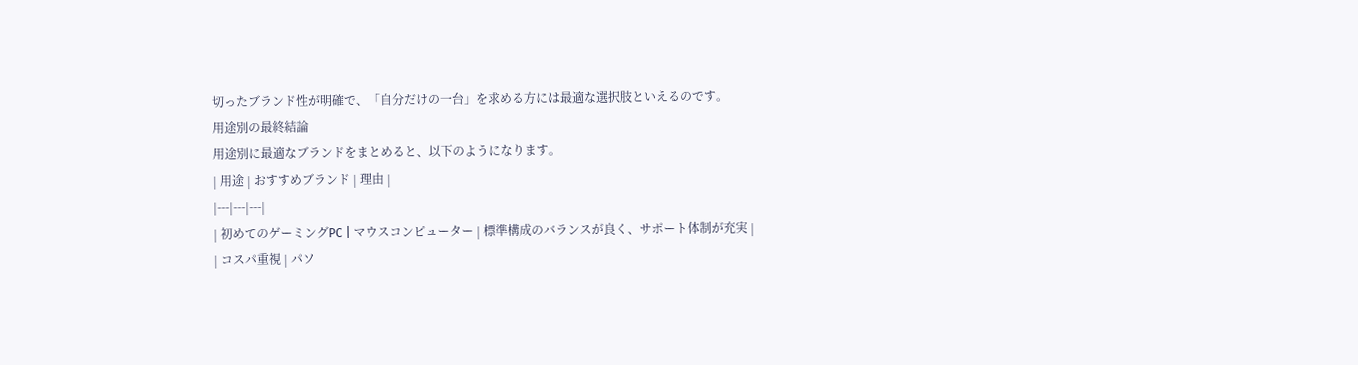切ったブランド性が明確で、「自分だけの一台」を求める方には最適な選択肢といえるのです。
用途別の最終結論
用途別に最適なブランドをまとめると、以下のようになります。
| 用途 | おすすめブランド | 理由 |
|---|---|---|
| 初めてのゲーミングPC | マウスコンピューター | 標準構成のバランスが良く、サポート体制が充実 |
| コスパ重視 | パソ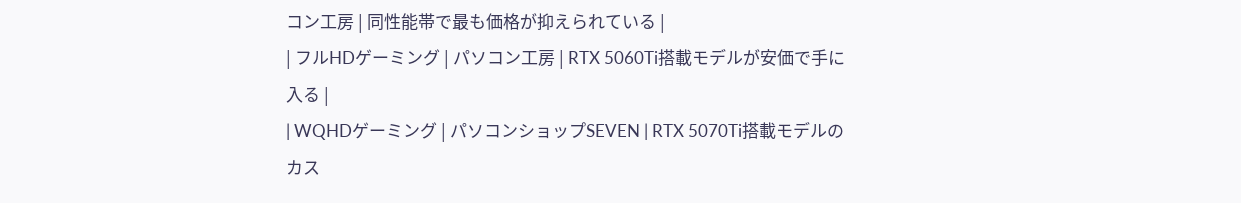コン工房 | 同性能帯で最も価格が抑えられている |
| フルHDゲーミング | パソコン工房 | RTX 5060Ti搭載モデルが安価で手に入る |
| WQHDゲーミング | パソコンショップSEVEN | RTX 5070Ti搭載モデルのカス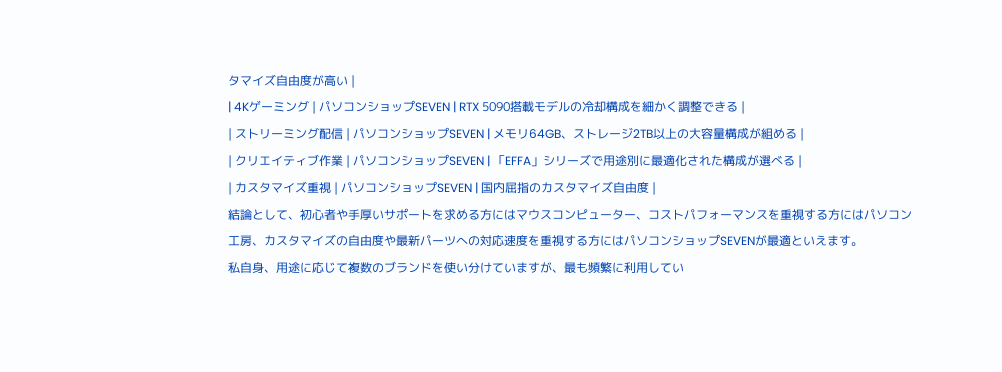タマイズ自由度が高い |
| 4Kゲーミング | パソコンショップSEVEN | RTX 5090搭載モデルの冷却構成を細かく調整できる |
| ストリーミング配信 | パソコンショップSEVEN | メモリ64GB、ストレージ2TB以上の大容量構成が組める |
| クリエイティブ作業 | パソコンショップSEVEN | 「EFFA」シリーズで用途別に最適化された構成が選べる |
| カスタマイズ重視 | パソコンショップSEVEN | 国内屈指のカスタマイズ自由度 |
結論として、初心者や手厚いサポートを求める方にはマウスコンピューター、コストパフォーマンスを重視する方にはパソコン工房、カスタマイズの自由度や最新パーツへの対応速度を重視する方にはパソコンショップSEVENが最適といえます。
私自身、用途に応じて複数のブランドを使い分けていますが、最も頻繁に利用してい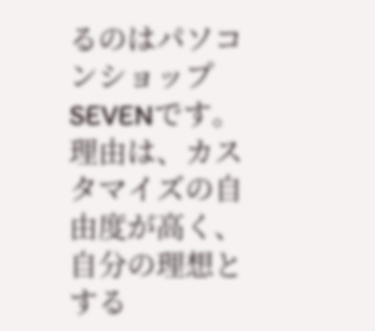るのはパソコンショップSEVENです。
理由は、カスタマイズの自由度が高く、自分の理想とする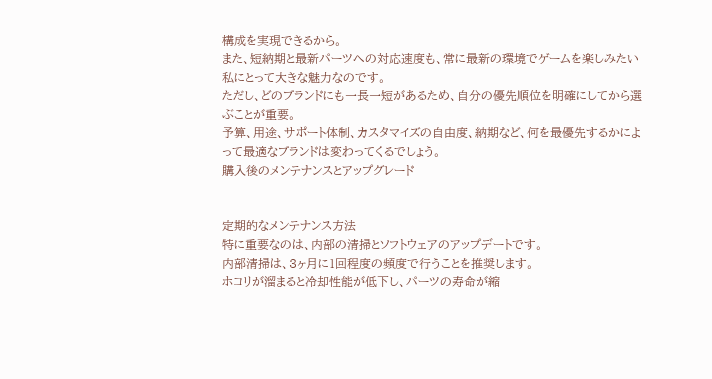構成を実現できるから。
また、短納期と最新パーツへの対応速度も、常に最新の環境でゲームを楽しみたい私にとって大きな魅力なのです。
ただし、どのブランドにも一長一短があるため、自分の優先順位を明確にしてから選ぶことが重要。
予算、用途、サポート体制、カスタマイズの自由度、納期など、何を最優先するかによって最適なブランドは変わってくるでしょう。
購入後のメンテナンスとアップグレード


定期的なメンテナンス方法
特に重要なのは、内部の清掃とソフトウェアのアップデートです。
内部清掃は、3ヶ月に1回程度の頻度で行うことを推奨します。
ホコリが溜まると冷却性能が低下し、パーツの寿命が縮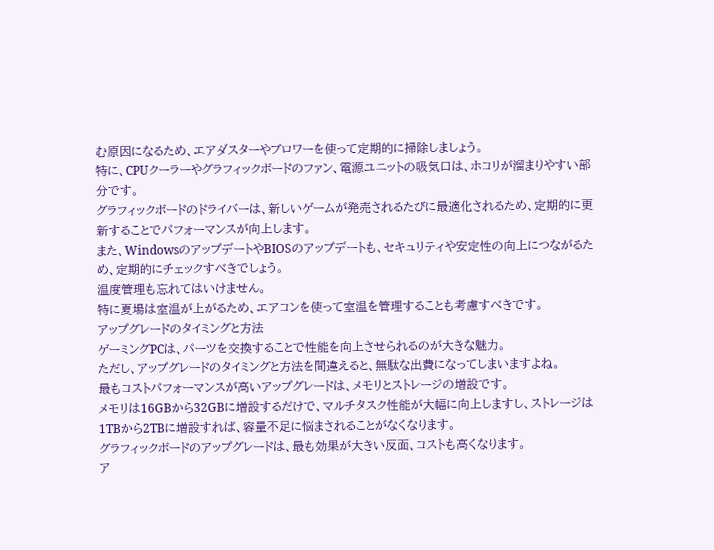む原因になるため、エアダスターやブロワーを使って定期的に掃除しましょう。
特に、CPUクーラーやグラフィックボードのファン、電源ユニットの吸気口は、ホコリが溜まりやすい部分です。
グラフィックボードのドライバーは、新しいゲームが発売されるたびに最適化されるため、定期的に更新することでパフォーマンスが向上します。
また、WindowsのアップデートやBIOSのアップデートも、セキュリティや安定性の向上につながるため、定期的にチェックすべきでしょう。
温度管理も忘れてはいけません。
特に夏場は室温が上がるため、エアコンを使って室温を管理することも考慮すべきです。
アップグレードのタイミングと方法
ゲーミングPCは、パーツを交換することで性能を向上させられるのが大きな魅力。
ただし、アップグレードのタイミングと方法を間違えると、無駄な出費になってしまいますよね。
最もコストパフォーマンスが高いアップグレードは、メモリとストレージの増設です。
メモリは16GBから32GBに増設するだけで、マルチタスク性能が大幅に向上しますし、ストレージは1TBから2TBに増設すれば、容量不足に悩まされることがなくなります。
グラフィックボードのアップグレードは、最も効果が大きい反面、コストも高くなります。
ア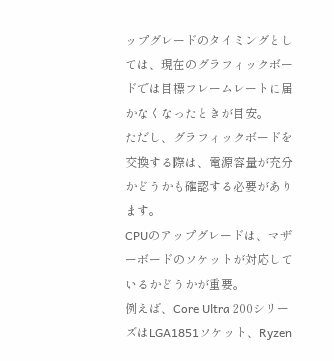ップグレードのタイミングとしては、現在のグラフィックボードでは目標フレームレートに届かなくなったときが目安。
ただし、グラフィックボードを交換する際は、電源容量が充分かどうかも確認する必要があります。
CPUのアップグレードは、マザーボードのソケットが対応しているかどうかが重要。
例えば、Core Ultra 200シリーズはLGA1851ソケット、Ryzen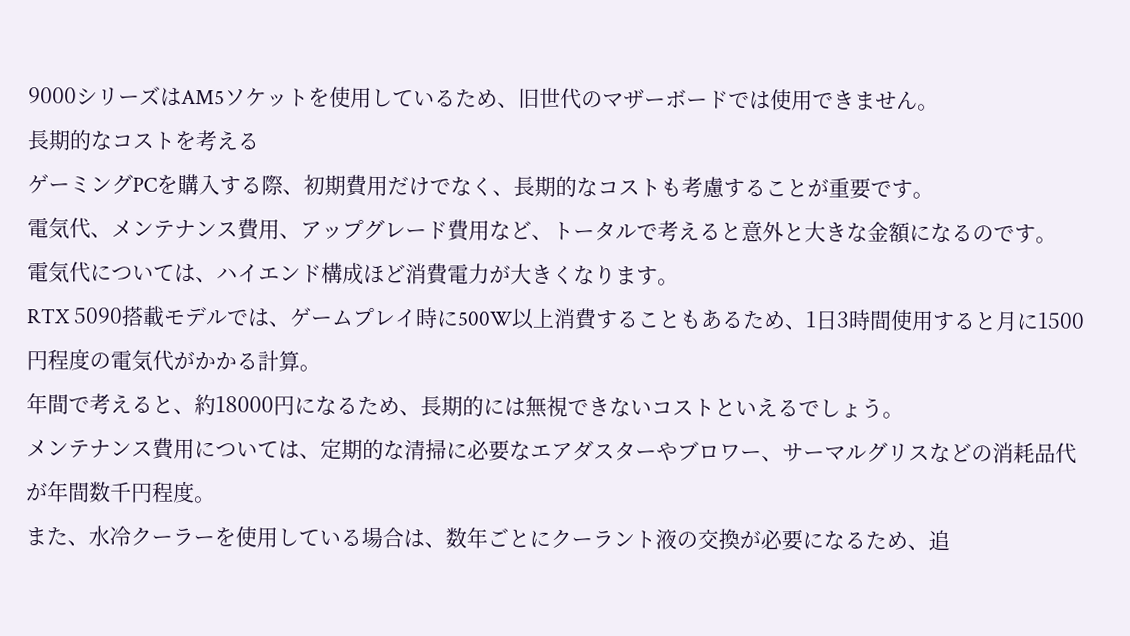9000シリーズはAM5ソケットを使用しているため、旧世代のマザーボードでは使用できません。
長期的なコストを考える
ゲーミングPCを購入する際、初期費用だけでなく、長期的なコストも考慮することが重要です。
電気代、メンテナンス費用、アップグレード費用など、トータルで考えると意外と大きな金額になるのです。
電気代については、ハイエンド構成ほど消費電力が大きくなります。
RTX 5090搭載モデルでは、ゲームプレイ時に500W以上消費することもあるため、1日3時間使用すると月に1500円程度の電気代がかかる計算。
年間で考えると、約18000円になるため、長期的には無視できないコストといえるでしょう。
メンテナンス費用については、定期的な清掃に必要なエアダスターやブロワー、サーマルグリスなどの消耗品代が年間数千円程度。
また、水冷クーラーを使用している場合は、数年ごとにクーラント液の交換が必要になるため、追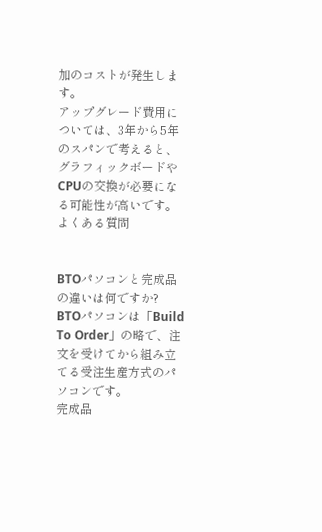加のコストが発生します。
アップグレード費用については、3年から5年のスパンで考えると、グラフィックボードやCPUの交換が必要になる可能性が高いです。
よくある質問


BTOパソコンと完成品の違いは何ですか?
BTOパソコンは「Build To Order」の略で、注文を受けてから組み立てる受注生産方式のパソコンです。
完成品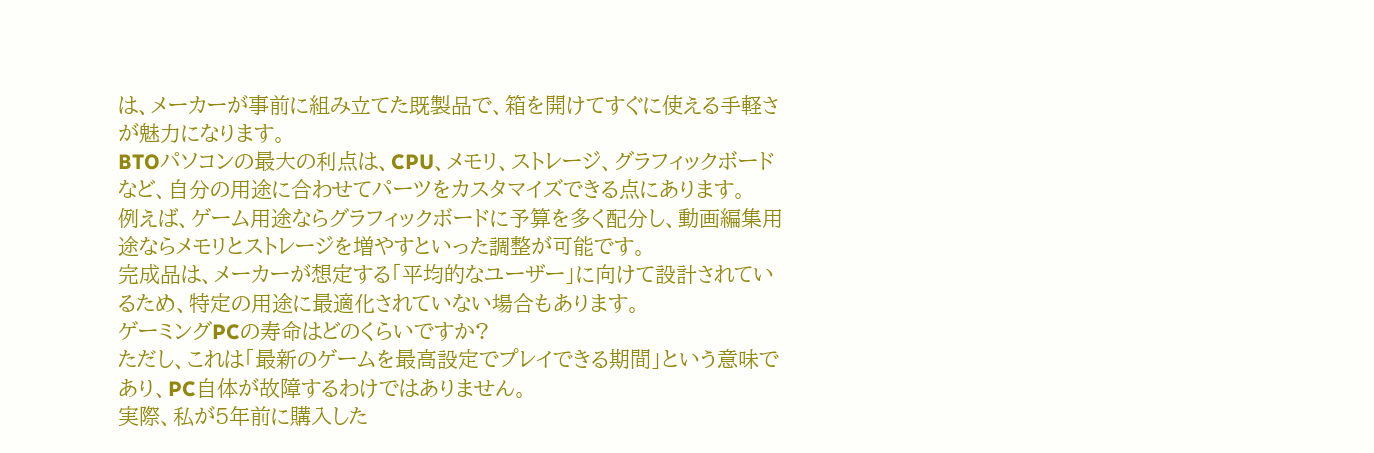は、メーカーが事前に組み立てた既製品で、箱を開けてすぐに使える手軽さが魅力になります。
BTOパソコンの最大の利点は、CPU、メモリ、ストレージ、グラフィックボードなど、自分の用途に合わせてパーツをカスタマイズできる点にあります。
例えば、ゲーム用途ならグラフィックボードに予算を多く配分し、動画編集用途ならメモリとストレージを増やすといった調整が可能です。
完成品は、メーカーが想定する「平均的なユーザー」に向けて設計されているため、特定の用途に最適化されていない場合もあります。
ゲーミングPCの寿命はどのくらいですか?
ただし、これは「最新のゲームを最高設定でプレイできる期間」という意味であり、PC自体が故障するわけではありません。
実際、私が5年前に購入した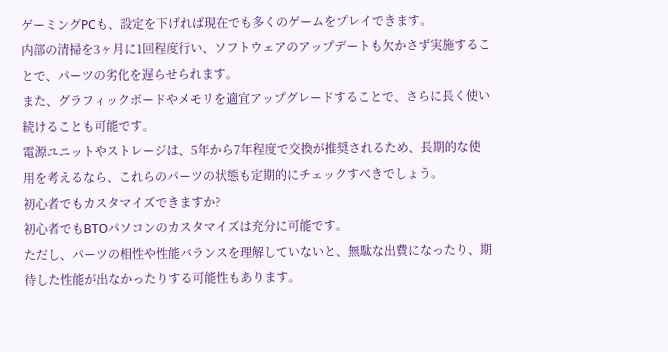ゲーミングPCも、設定を下げれば現在でも多くのゲームをプレイできます。
内部の清掃を3ヶ月に1回程度行い、ソフトウェアのアップデートも欠かさず実施することで、パーツの劣化を遅らせられます。
また、グラフィックボードやメモリを適宜アップグレードすることで、さらに長く使い続けることも可能です。
電源ユニットやストレージは、5年から7年程度で交換が推奨されるため、長期的な使用を考えるなら、これらのパーツの状態も定期的にチェックすべきでしょう。
初心者でもカスタマイズできますか?
初心者でもBTOパソコンのカスタマイズは充分に可能です。
ただし、パーツの相性や性能バランスを理解していないと、無駄な出費になったり、期待した性能が出なかったりする可能性もあります。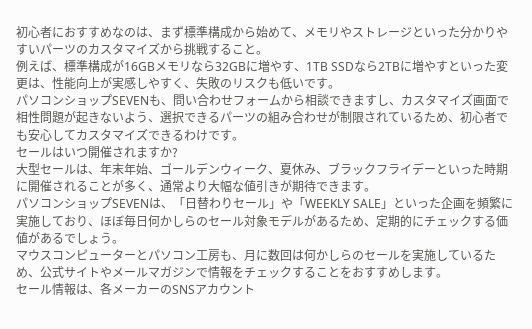初心者におすすめなのは、まず標準構成から始めて、メモリやストレージといった分かりやすいパーツのカスタマイズから挑戦すること。
例えば、標準構成が16GBメモリなら32GBに増やす、1TB SSDなら2TBに増やすといった変更は、性能向上が実感しやすく、失敗のリスクも低いです。
パソコンショップSEVENも、問い合わせフォームから相談できますし、カスタマイズ画面で相性問題が起きないよう、選択できるパーツの組み合わせが制限されているため、初心者でも安心してカスタマイズできるわけです。
セールはいつ開催されますか?
大型セールは、年末年始、ゴールデンウィーク、夏休み、ブラックフライデーといった時期に開催されることが多く、通常より大幅な値引きが期待できます。
パソコンショップSEVENは、「日替わりセール」や「WEEKLY SALE」といった企画を頻繁に実施しており、ほぼ毎日何かしらのセール対象モデルがあるため、定期的にチェックする価値があるでしょう。
マウスコンピューターとパソコン工房も、月に数回は何かしらのセールを実施しているため、公式サイトやメールマガジンで情報をチェックすることをおすすめします。
セール情報は、各メーカーのSNSアカウント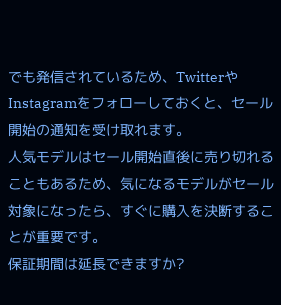でも発信されているため、TwitterやInstagramをフォローしておくと、セール開始の通知を受け取れます。
人気モデルはセール開始直後に売り切れることもあるため、気になるモデルがセール対象になったら、すぐに購入を決断することが重要です。
保証期間は延長できますか?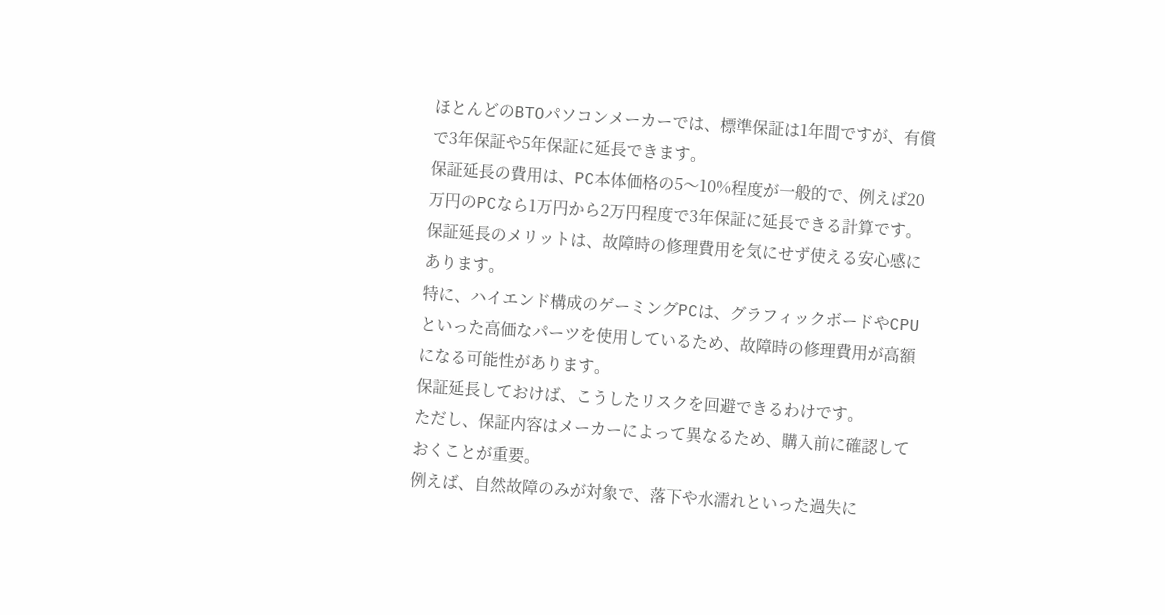ほとんどのBTOパソコンメーカーでは、標準保証は1年間ですが、有償で3年保証や5年保証に延長できます。
保証延長の費用は、PC本体価格の5〜10%程度が一般的で、例えば20万円のPCなら1万円から2万円程度で3年保証に延長できる計算です。
保証延長のメリットは、故障時の修理費用を気にせず使える安心感にあります。
特に、ハイエンド構成のゲーミングPCは、グラフィックボードやCPUといった高価なパーツを使用しているため、故障時の修理費用が高額になる可能性があります。
保証延長しておけば、こうしたリスクを回避できるわけです。
ただし、保証内容はメーカーによって異なるため、購入前に確認しておくことが重要。
例えば、自然故障のみが対象で、落下や水濡れといった過失に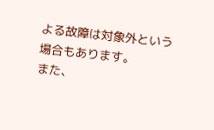よる故障は対象外という場合もあります。
また、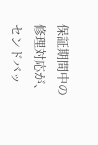保証期間中の修理対応が、センドバッ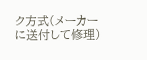ク方式(メーカーに送付して修理)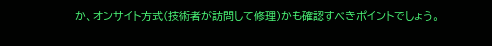か、オンサイト方式(技術者が訪問して修理)かも確認すべきポイントでしょう。